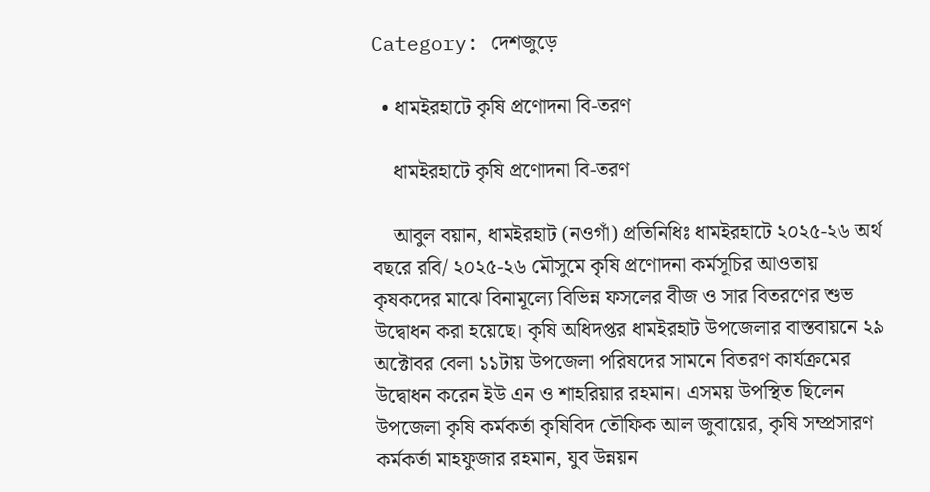Category: দেশজুড়ে

  • ধামইরহাটে কৃষি প্রণোদনা বি-তরণ

    ধামইরহাটে কৃষি প্রণোদনা বি-তরণ

    আবুল বয়ান, ধামইরহাট (নওগাঁ) প্রতিনিধিঃ ধামইরহাটে ২০২৫-২৬ অর্থ বছরে রবি/ ২০২৫-২৬ মৌসুমে কৃষি প্রণোদনা কর্মসূচির আওতায় কৃষকদের মাঝে বিনামূল্যে বিভিন্ন ফসলের বীজ ও সার বিতরণের শুভ উদ্বোধন করা হয়েছে। কৃষি অধিদপ্তর ধামইরহাট উপজেলার বাস্তবায়নে ২৯ অক্টোবর বেলা ১১টায় উপজেলা পরিষদের সামনে বিতরণ কার্যক্রমের উদ্বোধন করেন ইউ এন ও শাহরিয়ার রহমান। এসময় উপস্থিত ছিলেন উপজেলা কৃষি কর্মকর্তা কৃষিবিদ তৌফিক আল জুবায়ের, কৃষি সম্প্রসারণ কর্মকর্তা মাহফুজার রহমান, যুব উন্নয়ন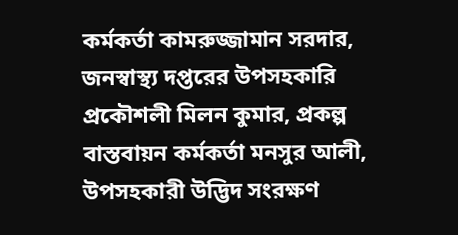কর্মকর্তা কামরুজ্জামান সরদার, জনস্বাস্থ্য দপ্তরের উপসহকারি প্রকৌশলী মিলন কুমার, প্রকল্প বাস্তবায়ন কর্মকর্তা মনসুর আলী, উপসহকারী উদ্ভিদ সংরক্ষণ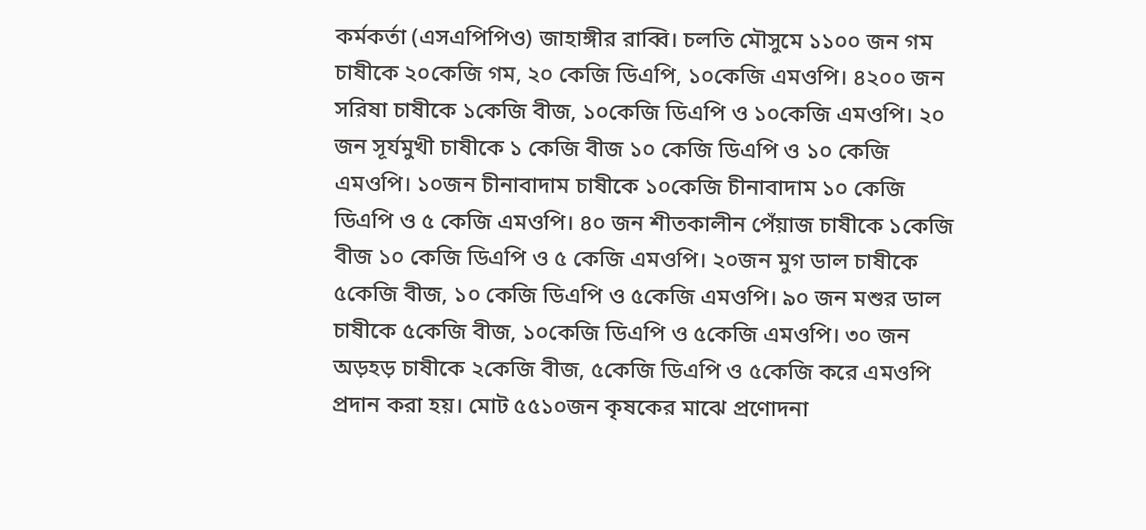কর্মকর্তা (এসএপিপিও) জাহাঙ্গীর রাব্বি। চলতি মৌসুমে ১১০০ জন গম চাষীকে ২০কেজি গম, ২০ কেজি ডিএপি, ১০কেজি এমওপি। ৪২০০ জন সরিষা চাষীকে ১কেজি বীজ, ১০কেজি ডিএপি ও ১০কেজি এমওপি। ২০ জন সূর্যমুখী চাষীকে ১ কেজি বীজ ১০ কেজি ডিএপি ও ১০ কেজি এমওপি। ১০জন চীনাবাদাম চাষীকে ১০কেজি চীনাবাদাম ১০ কেজি ডিএপি ও ৫ কেজি এমওপি। ৪০ জন শীতকালীন পেঁয়াজ চাষীকে ১কেজি বীজ ১০ কেজি ডিএপি ও ৫ কেজি এমওপি। ২০জন মুগ ডাল চাষীকে ৫কেজি বীজ, ১০ কেজি ডিএপি ও ৫কেজি এমওপি। ৯০ জন মশুর ডাল চাষীকে ৫কেজি বীজ, ১০কেজি ডিএপি ও ৫কেজি এমওপি। ৩০ জন অড়হড় চাষীকে ২কেজি বীজ, ৫কেজি ডিএপি ও ৫কেজি করে এমওপি প্রদান করা হয়। মোট ৫৫১০জন কৃষকের মাঝে প্রণোদনা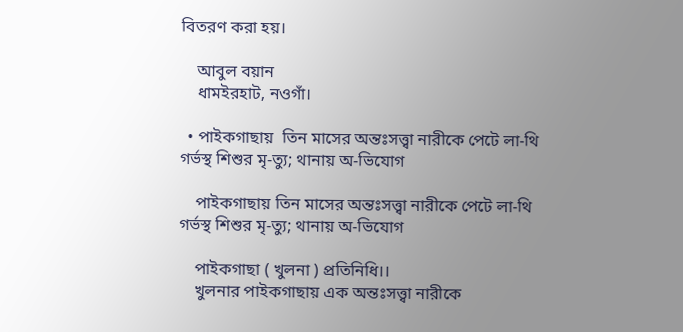বিতরণ করা হয়।

    আবুল বয়ান
    ধামইরহাট, নওগাঁ।

  • পাইকগাছায়  তিন মাসের অন্তঃসত্ত্বা নারীকে পেটে লা-থি গর্ভস্থ শিশুর মৃ-ত্যু; থানায় অ-ভিযোগ

    পাইকগাছায় তিন মাসের অন্তঃসত্ত্বা নারীকে পেটে লা-থি গর্ভস্থ শিশুর মৃ-ত্যু; থানায় অ-ভিযোগ

    পাইকগাছা ( খুলনা ) প্রতিনিধি।।
    খুলনার পাইকগাছায় এক অন্তঃসত্ত্বা নারীকে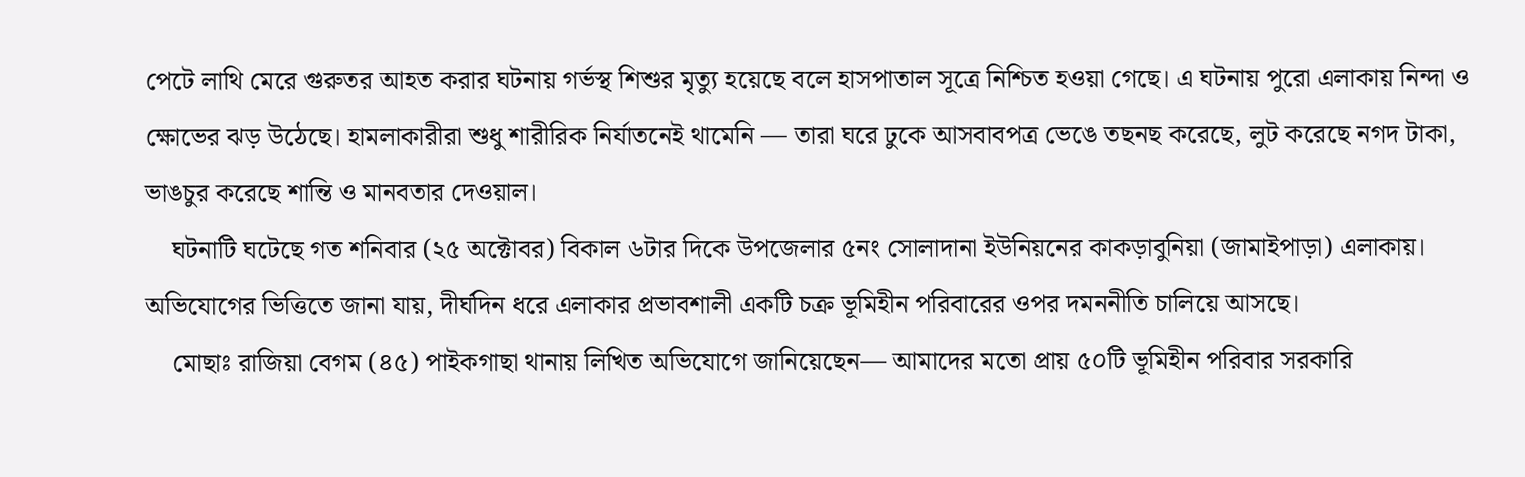পেটে লাথি মেরে গুরুতর আহত করার ঘটনায় গর্ভস্থ শিশুর মৃত্যু হয়েছে বলে হাসপাতাল সূত্রে নিশ্চিত হওয়া গেছে। এ ঘটনায় পুরো এলাকায় নিন্দা ও ক্ষোভের ঝড় উঠেছে। হামলাকারীরা শুধু শারীরিক নির্যাতনেই থামেনি — তারা ঘরে ঢুকে আসবাবপত্র ভেঙে তছনছ করেছে, লুট করেছে নগদ টাকা, ভাঙচুর করেছে শান্তি ও মানবতার দেওয়াল।
    ঘটনাটি ঘটেছে গত শনিবার (২৫ অক্টোবর) বিকাল ৬টার দিকে উপজেলার ৫নং সোলাদানা ইউনিয়নের কাকড়াবুনিয়া (জামাইপাড়া) এলাকায়। অভিযোগের ভিত্তিতে জানা যায়, দীর্ঘদিন ধরে এলাকার প্রভাবশালী একটি চক্র ভূমিহীন পরিবারের ওপর দমননীতি চালিয়ে আসছে।
    মোছাঃ রাজিয়া বেগম (৪৫) পাইকগাছা থানায় লিখিত অভিযোগে জানিয়েছেন— আমাদের মতো প্রায় ৫০টি ভূমিহীন পরিবার সরকারি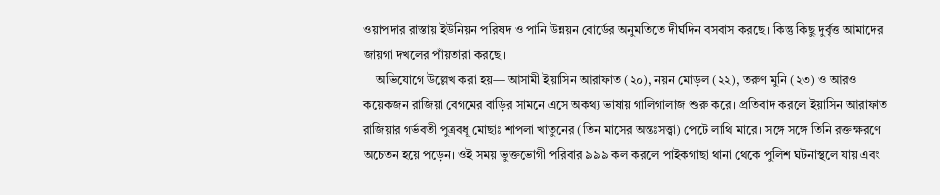ওয়াপদার রাস্তায় ইউনিয়ন পরিষদ ও পানি উন্নয়ন বোর্ডের অনুমতিতে দীর্ঘদিন বসবাস করছে। কিন্তু কিছু দুর্বৃত্ত আমাদের জায়গা দখলের পাঁয়তারা করছে।
    অভিযোগে উল্লেখ করা হয়— আসামী ইয়াসিন আরাফাত (২০), নয়ন মোড়ল (২২), তরুণ মুনি (২৩) ও আরও কয়েকজন রাজিয়া বেগমের বাড়ির সামনে এসে অকথ্য ভাষায় গালিগালাজ শুরু করে। প্রতিবাদ করলে ইয়াসিন আরাফাত রাজিয়ার গর্ভবতী পুত্রবধূ মোছাঃ শাপলা খাতুনের (তিন মাসের অন্তঃসত্ত্বা) পেটে লাথি মারে। সঙ্গে সঙ্গে তিনি রক্তক্ষরণে অচেতন হয়ে পড়েন। ওই সময় ভুক্তভোগী পরিবার ৯৯৯ কল করলে পাইকগাছা থানা থেকে পুলিশ ঘটনাস্থলে যায় এবং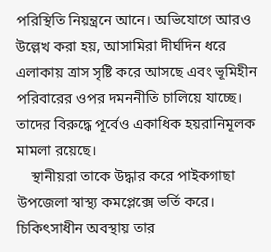পরিস্থিতি নিয়ন্ত্রনে আনে। অভিযোগে আরও উল্লেখ করা হয়, আসামিরা দীর্ঘদিন ধরে এলাকায় ত্রাস সৃষ্টি করে আসছে এবং ভূমিহীন পরিবারের ওপর দমননীতি চালিয়ে যাচ্ছে। তাদের বিরুদ্ধে পূর্বেও একাধিক হয়রানিমূলক মামলা রয়েছে।
    স্থানীয়রা তাকে উদ্ধার করে পাইকগাছা উপজেলা স্বাস্থ্য কমপ্লেক্সে ভর্তি করে। চিকিৎসাধীন অবস্থায় তার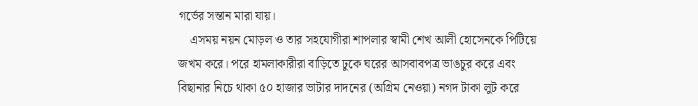গর্ভের সন্তান মারা যায়।
    এসময় নয়ন মোড়ল ও তার সহযোগীরা শাপলার স্বামী শেখ আলী হোসেনকে পিটিয়ে জখম করে। পরে হামলাকারীরা বাড়িতে ঢুকে ঘরের আসবাবপত্র ভাঙচুর করে এবং বিছানার নিচে থাকা ৫০ হাজার ভাটার দাদনের (অগ্রিম নেওয়া) নগদ টাকা লুট করে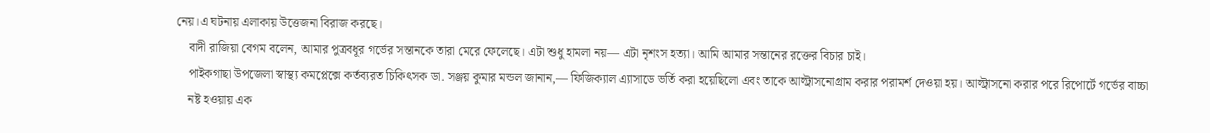নেয়।এ ঘটনায় এলাকায় উত্তেজনা বিরাজ করছে।
    বাদী রাজিয়া বেগম বলেন, আমার পুত্রবধূর গর্ভের সন্তানকে তারা মেরে ফেলেছে। এটা শুধু হামলা নয়— এটা নৃশংস হত্যা। আমি আমার সন্তানের রক্তের বিচার চাই।
    পাইকগাছা উপজেলা স্বাস্থ্য কমপ্লেক্সে কর্তব্যরত চিকিৎসক ডা. সঞ্জয় কুমার মন্ডল জানান,— ফিজিক্যাল এ্যাসাডে ভর্তি করা হয়েছিলো এবং তাকে আল্ট্রাসনোগ্রাম করার পরামর্শ দেওয়া হয়। আল্ট্রাসনো করার পরে রিপোর্টে গর্ভের বাচ্চা
    নষ্ট হওয়ায় এক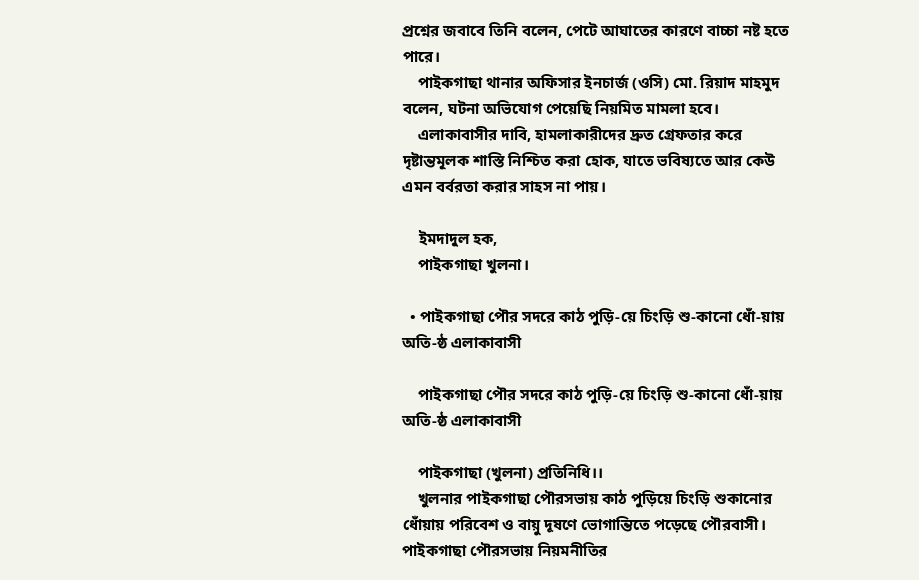প্রশ্নের জবাবে তিনি বলেন, পেটে আঘাতের কারণে বাচ্চা নষ্ট হতে পারে।
    পাইকগাছা থানার অফিসার ইনচার্জ (ওসি) মো. রিয়াদ মাহমুদ বলেন, ঘটনা অভিযোগ পেয়েছি নিয়মিত মামলা হবে।
    এলাকাবাসীর দাবি, হামলাকারীদের দ্রুত গ্রেফতার করে দৃষ্টান্তমূলক শাস্তি নিশ্চিত করা হোক, যাতে ভবিষ্যতে আর কেউ এমন বর্বরতা করার সাহস না পায়।

    ইমদাদুল হক,
    পাইকগাছা খুলনা।

  • পাইকগাছা পৌর সদরে কাঠ পুড়ি-য়ে চিংড়ি শু-কানো ধোঁ-য়ায় অতি-ষ্ঠ এলাকাবাসী

    পাইকগাছা পৌর সদরে কাঠ পুড়ি-য়ে চিংড়ি শু-কানো ধোঁ-য়ায় অতি-ষ্ঠ এলাকাবাসী

    পাইকগাছা (খুলনা) প্রতিনিধি।।
    খুলনার পাইকগাছা পৌরসভায় কাঠ পুড়িয়ে চিংড়ি শুকানোর ধোঁয়ায় পরিবেশ ও বায়ু দূষণে ভোগান্তিতে পড়েছে পৌরবাসী। পাইকগাছা পৌরসভায় নিয়মনীতির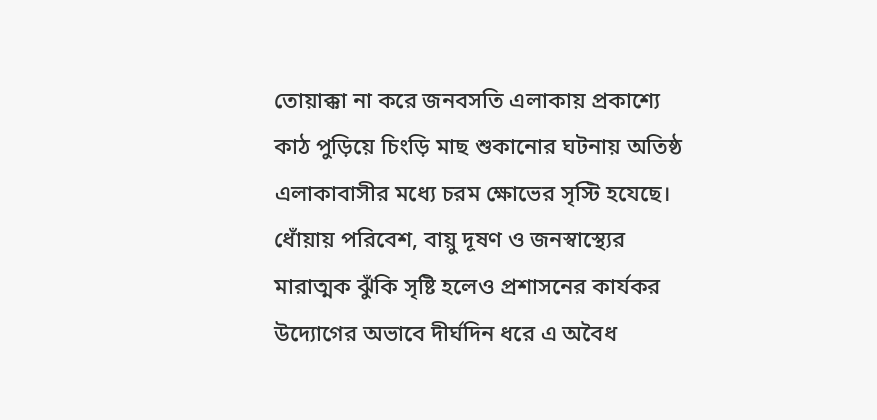তোয়াক্কা না করে জনবসতি এলাকায় প্রকাশ্যে কাঠ পুড়িয়ে চিংড়ি মাছ শুকানোর ঘটনায় অতিষ্ঠ এলাকাবাসীর মধ্যে চরম ক্ষোভের সৃস্টি হযেছে। ধোঁয়ায় পরিবেশ, বায়ু দূষণ ও জনস্বাস্থ্যের মারাত্মক ঝুঁকি সৃষ্টি হলেও প্রশাসনের কার্যকর উদ্যোগের অভাবে দীর্ঘদিন ধরে এ অবৈধ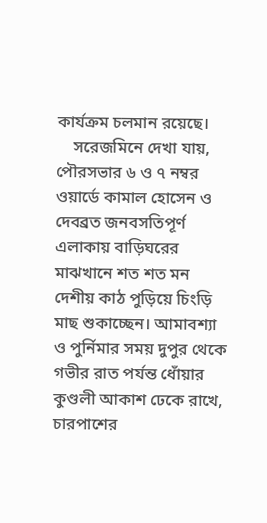কার্যক্রম চলমান রয়েছে।
    সরেজমিনে দেখা যায়, পৌরসভার ৬ ও ৭ নম্বর ওয়ার্ডে কামাল হোসেন ও দেবব্রত জনবসতিপূর্ণ এলাকায় বাড়িঘরের মাঝখানে শত শত মন দেশীয় কাঠ পুড়িয়ে চিংড়ি মাছ শুকাচ্ছেন। আমাবশ্যা ও পুর্নিমার সময় দুপুর থেকে গভীর রাত পর্যন্ত ধোঁয়ার কুণ্ডলী আকাশ ঢেকে রাখে, চারপাশের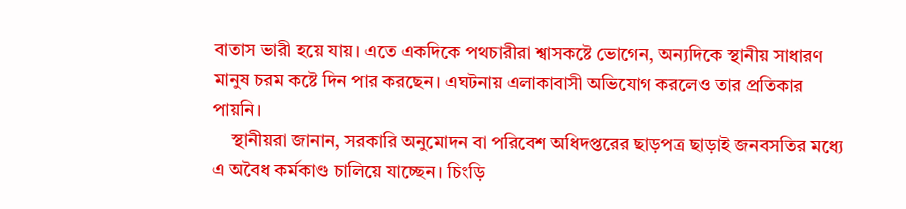বাতাস ভারী হয়ে যায়। এতে একদিকে পথচারীরা শ্বাসকষ্টে ভোগেন, অন্যদিকে স্থানীয় সাধারণ মানুষ চরম কষ্টে দিন পার করছেন। এঘটনায় এলাকাবাসী অভিযোগ করলেও তার প্রতিকার পায়নি।
    স্থানীয়রা জানান, সরকারি অনুমোদন বা পরিবেশ অধিদপ্তরের ছাড়পত্র ছাড়াই জনবসতির মধ্যে এ অবৈধ কর্মকাণ্ড চালিয়ে যাচ্ছেন। চিংড়ি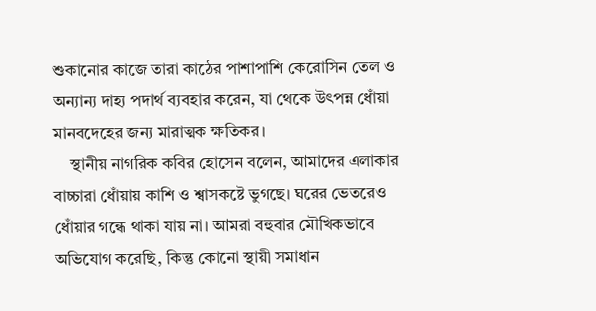শুকানোর কাজে তারা কাঠের পাশাপাশি কেরোসিন তেল ও অন্যান্য দাহ্য পদার্থ ব্যবহার করেন, যা থেকে উৎপন্ন ধোঁয়া মানবদেহের জন্য মারাত্মক ক্ষতিকর।
    স্থানীয় নাগরিক কবির হোসেন বলেন, আমাদের এলাকার বাচ্চারা ধোঁয়ায় কাশি ও শ্বাসকষ্টে ভুগছে। ঘরের ভেতরেও ধোঁয়ার গন্ধে থাকা যায় না। আমরা বহুবার মৌখিকভাবে অভিযোগ করেছি, কিন্তু কোনো স্থায়ী সমাধান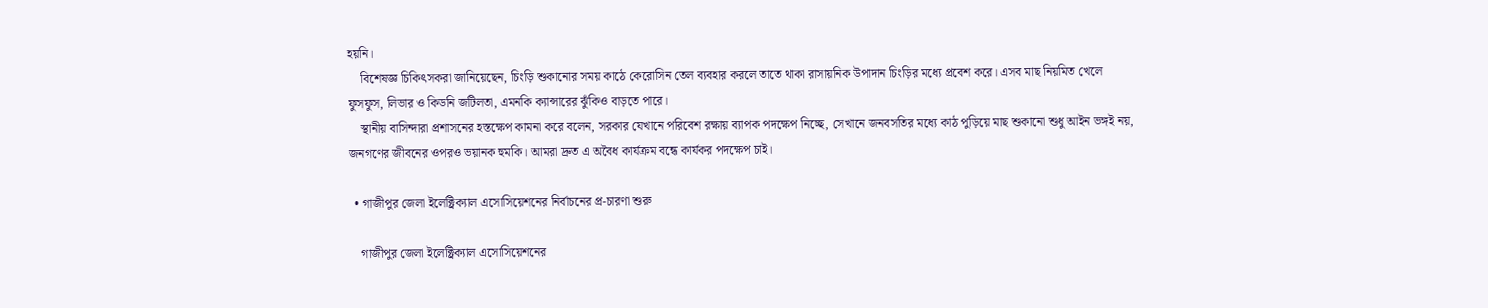হয়নি।
    বিশেষজ্ঞ চিকিৎসকরা জানিয়েছেন, চিংড়ি শুকানোর সময় কাঠে কেরোসিন তেল ব্যবহার করলে তাতে থাকা রাসায়নিক উপাদান চিংড়ির মধ্যে প্রবেশ করে। এসব মাছ নিয়মিত খেলে ফুসফুস, লিভার ও কিডনি জটিলতা, এমনকি ক্যান্সারের ঝুঁকিও বাড়তে পারে।
    স্থানীয় বাসিন্দারা প্রশাসনের হস্তক্ষেপ কামনা করে বলেন, সরকার যেখানে পরিবেশ রক্ষায় ব্যাপক পদক্ষেপ নিচ্ছে, সেখানে জনবসতির মধ্যে কাঠ পুড়িয়ে মাছ শুকানো শুধু আইন ভঙ্গই নয়, জনগণের জীবনের ওপরও ভয়ানক হুমকি। আমরা দ্রুত এ অবৈধ কার্যক্রম বন্ধে কার্যকর পদক্ষেপ চাই।

  • গাজীপুর জেলা ইলেক্ট্রিক্যাল এসোসিয়েশনের নির্বাচনের প্র-চারণা শুরু

    গাজীপুর জেলা ইলেক্ট্রিক্যাল এসোসিয়েশনের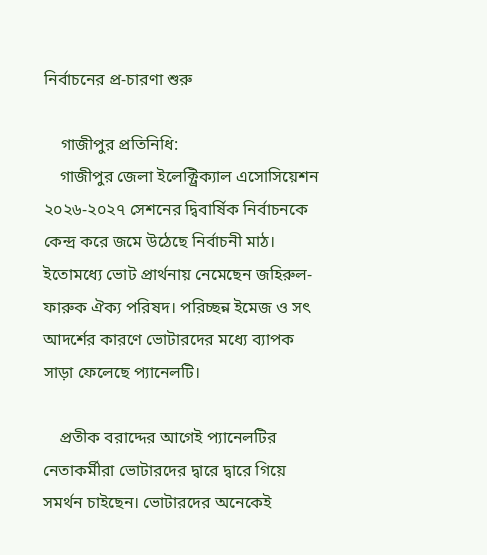নির্বাচনের প্র-চারণা শুরু

    গাজীপুর প্রতিনিধি:
    গাজীপুর জেলা ইলেক্ট্রিক্যাল এসোসিয়েশন ২০২৬-২০২৭ সেশনের দ্বিবার্ষিক নির্বাচনকে কেন্দ্র করে জমে উঠেছে নির্বাচনী মাঠ। ইতোমধ্যে ভোট প্রার্থনায় নেমেছেন জহিরুল-ফারুক ঐক্য পরিষদ। পরিচ্ছন্ন ইমেজ ও সৎ আদর্শের কারণে ভোটারদের মধ্যে ব্যাপক সাড়া ফেলেছে প্যানেলটি।

    প্রতীক বরাদ্দের আগেই প্যানেলটির নেতাকর্মীরা ভোটারদের দ্বারে দ্বারে গিয়ে সমর্থন চাইছেন। ভোটারদের অনেকেই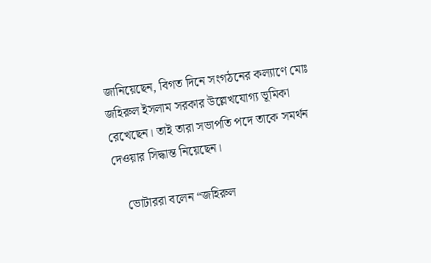জানিয়েছেন, বিগত দিনে সংগঠনের কল্যাণে মোঃ জহিরুল ইসলাম সরকার উল্লেখযোগ্য ভূমিকা রেখেছেন। তাই তারা সভাপতি পদে তাকে সমর্থন দেওয়ার সিদ্ধান্ত নিয়েছেন।

    ভোটাররা বলেন “জহিরুল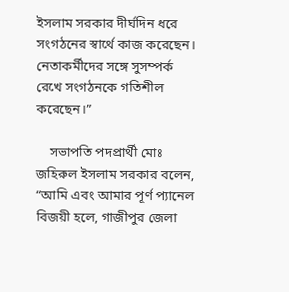ইসলাম সরকার দীর্ঘদিন ধরে সংগঠনের স্বার্থে কাজ করেছেন। নেতাকর্মীদের সঙ্গে সুসম্পর্ক রেখে সংগঠনকে গতিশীল করেছেন।”

    সভাপতি পদপ্রার্থী মোঃ জহিরুল ইসলাম সরকার বলেন, “আমি এবং আমার পূর্ণ প্যানেল বিজয়ী হলে, গাজীপুর জেলা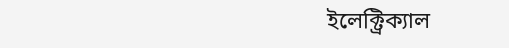ইলেক্ট্রিক্যাল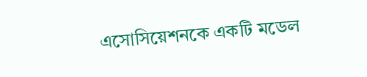এসোসিয়েশনকে একটি মডেল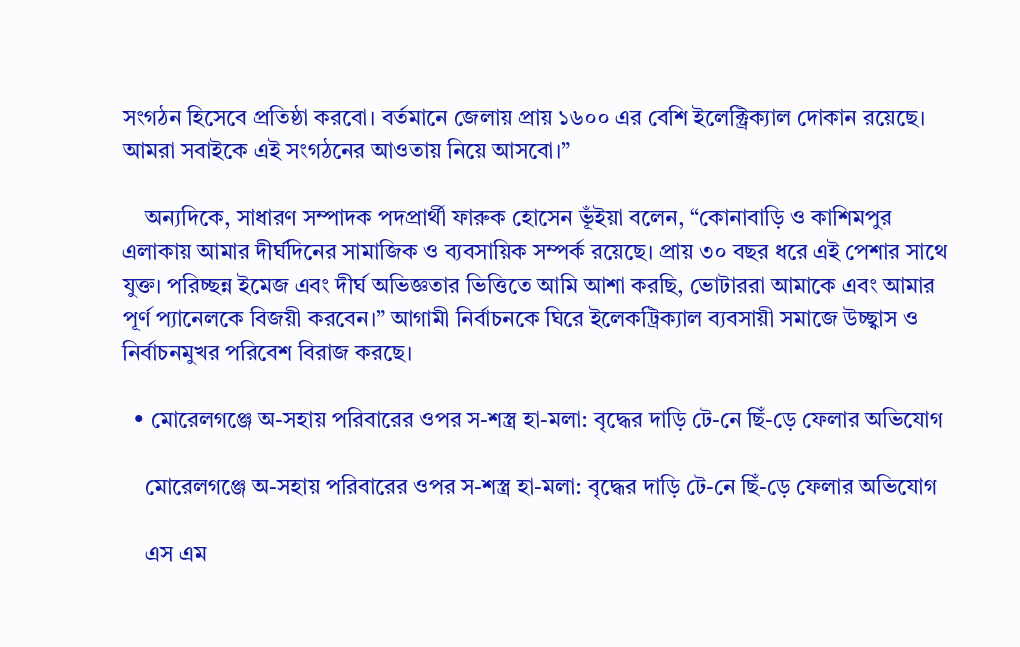সংগঠন হিসেবে প্রতিষ্ঠা করবো। বর্তমানে জেলায় প্রায় ১৬০০ এর বেশি ইলেক্ট্রিক্যাল দোকান রয়েছে। আমরা সবাইকে এই সংগঠনের আওতায় নিয়ে আসবো।”

    অন্যদিকে, সাধারণ সম্পাদক পদপ্রার্থী ফারুক হোসেন ভূঁইয়া বলেন, “কোনাবাড়ি ও কাশিমপুর এলাকায় আমার দীর্ঘদিনের সামাজিক ও ব্যবসায়িক সম্পর্ক রয়েছে। প্রায় ৩০ বছর ধরে এই পেশার সাথে যুক্ত। পরিচ্ছন্ন ইমেজ এবং দীর্ঘ অভিজ্ঞতার ভিত্তিতে আমি আশা করছি, ভোটাররা আমাকে এবং আমার পূর্ণ প্যানেলকে বিজয়ী করবেন।” আগামী নির্বাচনকে ঘিরে ইলেকট্রিক্যাল ব্যবসায়ী সমাজে উচ্ছ্বাস ও নির্বাচনমুখর পরিবেশ বিরাজ করছে।

  • মোরেলগঞ্জে অ-সহায় পরিবারের ওপর স-শস্ত্র হা-মলা: বৃদ্ধের দাড়ি টে-নে ছিঁ-ড়ে ফেলার অভিযোগ

    মোরেলগঞ্জে অ-সহায় পরিবারের ওপর স-শস্ত্র হা-মলা: বৃদ্ধের দাড়ি টে-নে ছিঁ-ড়ে ফেলার অভিযোগ

    এস এম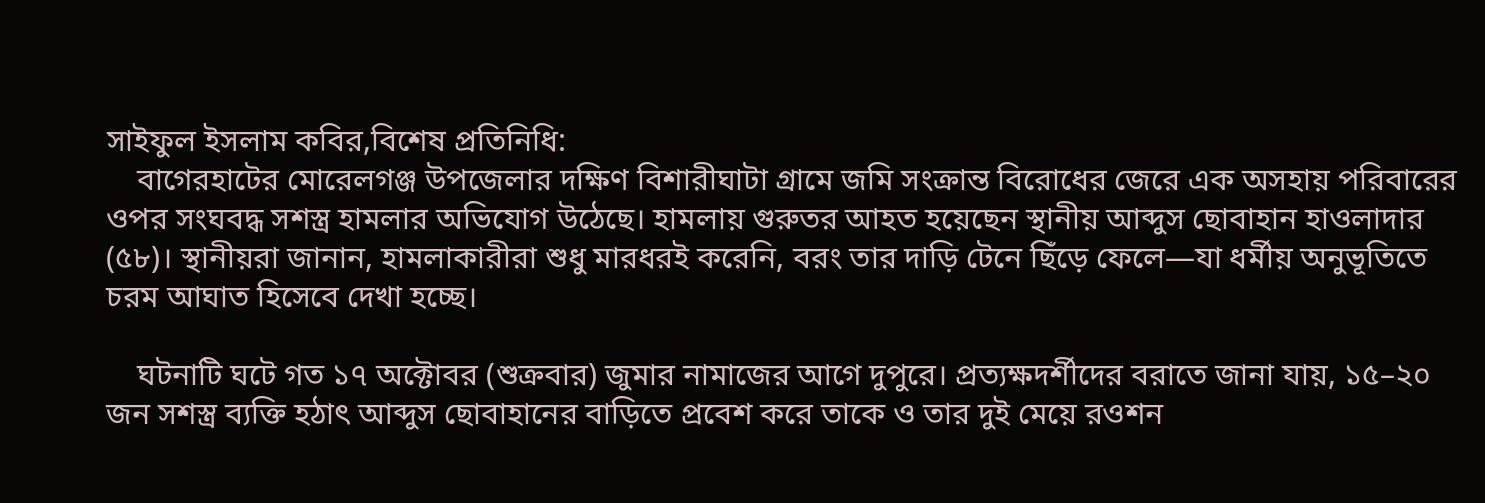সাইফুল ইসলাম কবির,বিশেষ প্রতিনিধি:
    বাগেরহাটের মোরেলগঞ্জ উপজেলার দক্ষিণ বিশারীঘাটা গ্রামে জমি সংক্রান্ত বিরোধের জেরে এক অসহায় পরিবারের ওপর সংঘবদ্ধ সশস্ত্র হামলার অভিযোগ উঠেছে। হামলায় গুরুতর আহত হয়েছেন স্থানীয় আব্দুস ছোবাহান হাওলাদার (৫৮)। স্থানীয়রা জানান, হামলাকারীরা শুধু মারধরই করেনি, বরং তার দাড়ি টেনে ছিঁড়ে ফেলে—যা ধর্মীয় অনুভূতিতে চরম আঘাত হিসেবে দেখা হচ্ছে।

    ঘটনাটি ঘটে গত ১৭ অক্টোবর (শুক্রবার) জুমার নামাজের আগে দুপুরে। প্রত্যক্ষদর্শীদের বরাতে জানা যায়, ১৫–২০ জন সশস্ত্র ব্যক্তি হঠাৎ আব্দুস ছোবাহানের বাড়িতে প্রবেশ করে তাকে ও তার দুই মেয়ে রওশন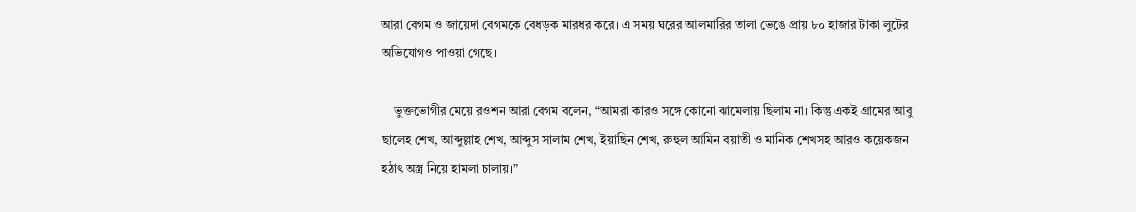আরা বেগম ও জায়েদা বেগমকে বেধড়ক মারধর করে। এ সময় ঘরের আলমারির তালা ভেঙে প্রায় ৮০ হাজার টাকা লুটের অভিযোগও পাওয়া গেছে।

    ভুক্তভোগীর মেয়ে রওশন আরা বেগম বলেন, “আমরা কারও সঙ্গে কোনো ঝামেলায় ছিলাম না। কিন্তু একই গ্রামের আবু ছালেহ শেখ, আব্দুল্লাহ শেখ, আব্দুস সালাম শেখ, ইয়াছিন শেখ, রুহুল আমিন বয়াতী ও মানিক শেখসহ আরও কয়েকজন হঠাৎ অস্ত্র নিয়ে হামলা চালায়।”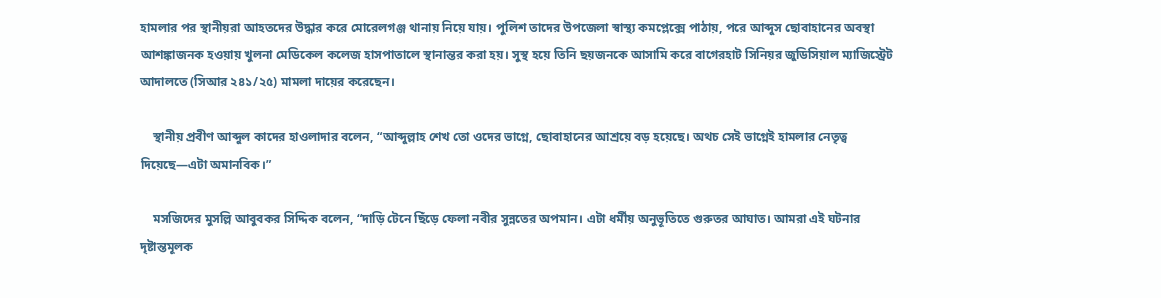হামলার পর স্থানীয়রা আহতদের উদ্ধার করে মোরেলগঞ্জ থানায় নিয়ে যায়। পুলিশ তাদের উপজেলা স্বাস্থ্য কমপ্লেক্সে পাঠায়, পরে আব্দুস ছোবাহানের অবস্থা আশঙ্কাজনক হওয়ায় খুলনা মেডিকেল কলেজ হাসপাতালে স্থানান্তর করা হয়। সুস্থ হয়ে তিনি ছয়জনকে আসামি করে বাগেরহাট সিনিয়র জুডিসিয়াল ম্যাজিস্ট্রেট আদালতে (সিআর ২৪১/২৫) মামলা দায়ের করেছেন।

    স্থানীয় প্রবীণ আব্দুল কাদের হাওলাদার বলেন, “আব্দুল্লাহ শেখ তো ওদের ভাগ্নে, ছোবাহানের আশ্রয়ে বড় হয়েছে। অথচ সেই ভাগ্নেই হামলার নেতৃত্ব দিয়েছে—এটা অমানবিক।”

    মসজিদের মুসল্লি আবুবকর সিদ্দিক বলেন, “দাড়ি টেনে ছিঁড়ে ফেলা নবীর সুন্নতের অপমান। এটা ধর্মীয় অনুভূতিতে গুরুতর আঘাত। আমরা এই ঘটনার দৃষ্টান্তমূলক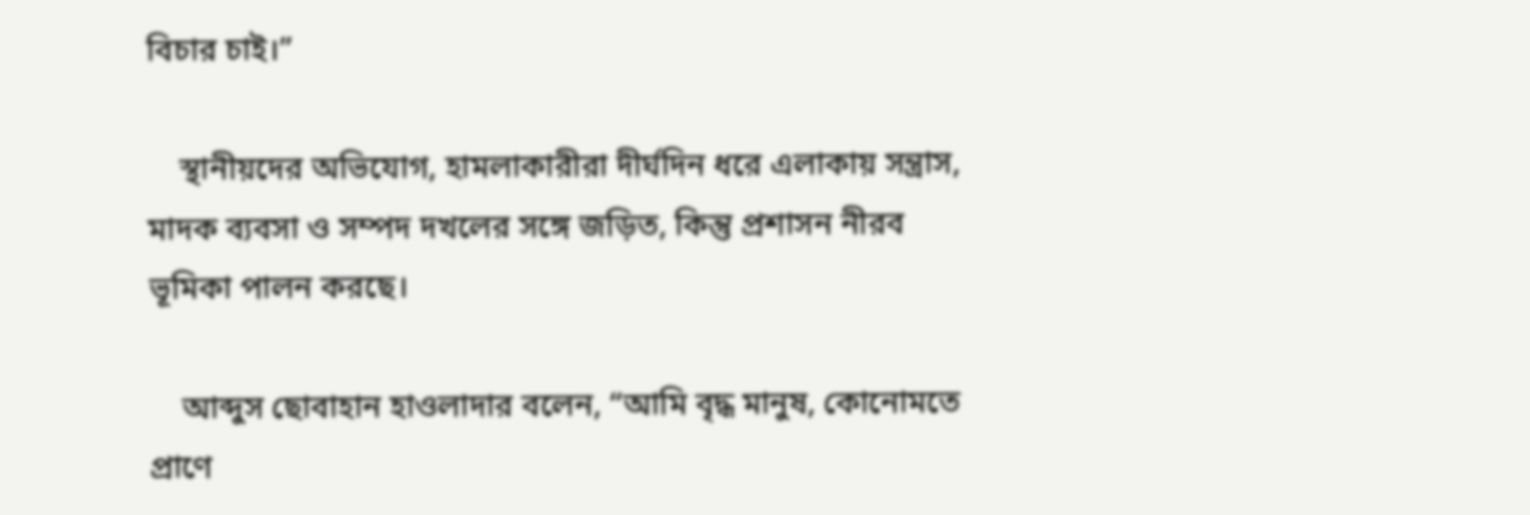বিচার চাই।”

    স্থানীয়দের অভিযোগ, হামলাকারীরা দীর্ঘদিন ধরে এলাকায় সন্ত্রাস, মাদক ব্যবসা ও সম্পদ দখলের সঙ্গে জড়িত, কিন্তু প্রশাসন নীরব ভূমিকা পালন করছে।

    আব্দুস ছোবাহান হাওলাদার বলেন, “আমি বৃদ্ধ মানুষ, কোনোমতে প্রাণে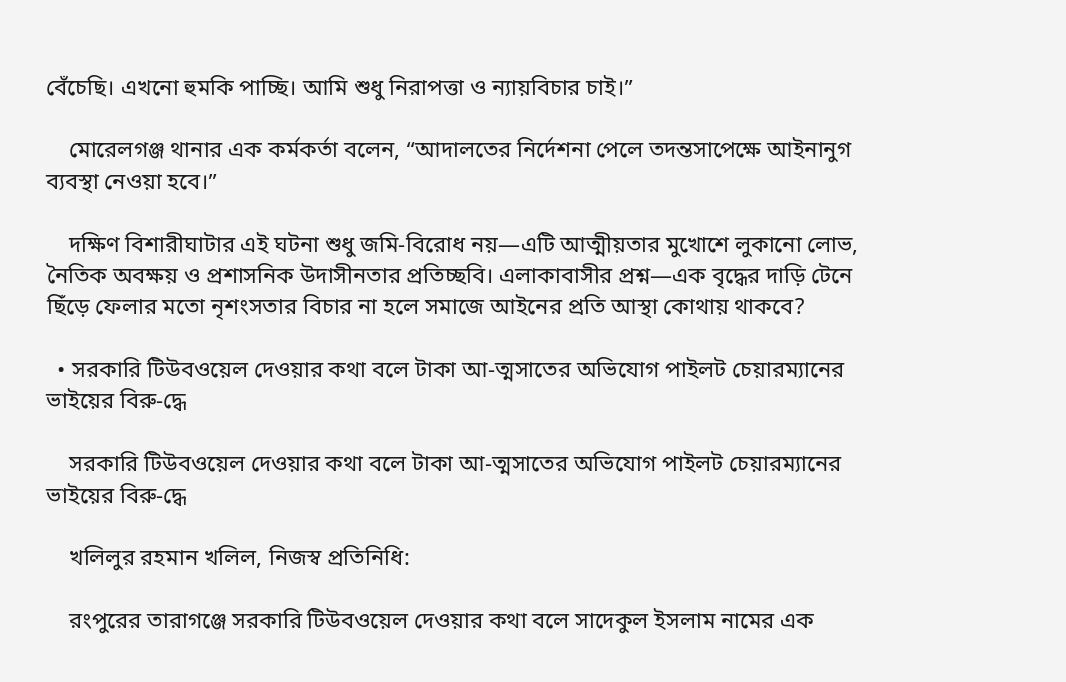বেঁচেছি। এখনো হুমকি পাচ্ছি। আমি শুধু নিরাপত্তা ও ন্যায়বিচার চাই।”

    মোরেলগঞ্জ থানার এক কর্মকর্তা বলেন, “আদালতের নির্দেশনা পেলে তদন্তসাপেক্ষে আইনানুগ ব্যবস্থা নেওয়া হবে।”

    দক্ষিণ বিশারীঘাটার এই ঘটনা শুধু জমি-বিরোধ নয়—এটি আত্মীয়তার মুখোশে লুকানো লোভ, নৈতিক অবক্ষয় ও প্রশাসনিক উদাসীনতার প্রতিচ্ছবি। এলাকাবাসীর প্রশ্ন—এক বৃদ্ধের দাড়ি টেনে ছিঁড়ে ফেলার মতো নৃশংসতার বিচার না হলে সমাজে আইনের প্রতি আস্থা কোথায় থাকবে?

  • সরকারি টিউবওয়েল দেওয়ার কথা বলে টাকা আ-ত্মসাতের অভিযোগ পাইলট চেয়ারম্যানের ভাইয়ের বিরু-দ্ধে

    সরকারি টিউবওয়েল দেওয়ার কথা বলে টাকা আ-ত্মসাতের অভিযোগ পাইলট চেয়ারম্যানের ভাইয়ের বিরু-দ্ধে

    খলিলুর রহমান খলিল, নিজস্ব প্রতিনিধি:

    রংপুরের তারাগঞ্জে সরকারি টিউবওয়েল দেওয়ার কথা বলে সাদেকুল ইসলাম নামের এক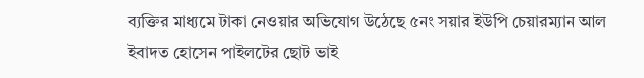ব্যক্তির মাধ্যমে টাকা নেওয়ার অভিযোগ উঠেছে ৫নং সয়ার ইউপি চেয়ারম্যান আল ইবাদত হোসেন পাইলটের ছোট ভাই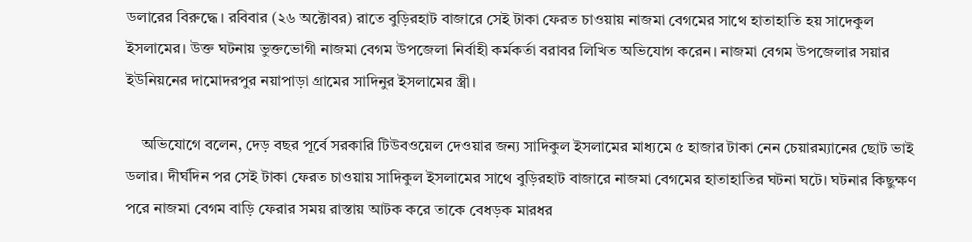ডলারের বিরুদ্ধে। রবিবার (২৬ অক্টোবর) রাতে বুড়িরহাট বাজারে সেই টাকা ফেরত চাওয়ায় নাজমা বেগমের সাথে হাতাহাতি হয় সাদেকুল ইসলামের। উক্ত ঘটনায় ভুক্তভোগী নাজমা বেগম উপজেলা নির্বাহী কর্মকর্তা বরাবর লিখিত অভিযোগ করেন। নাজমা বেগম উপজেলার সয়ার ইউনিয়নের দামোদরপুর নয়াপাড়া গ্রামের সাদিনুর ইসলামের স্ত্রী।

    অভিযোগে বলেন, দেড় বছর পূর্বে সরকারি টিউবওয়েল দেওয়ার জন্য সাদিকুল ইসলামের মাধ্যমে ৫ হাজার টাকা নেন চেয়ারম্যানের ছোট ভাই ডলার। দীর্ঘদিন পর সেই টাকা ফেরত চাওয়ায় সাদিকুল ইসলামের সাথে বুড়িরহাট বাজারে নাজমা বেগমের হাতাহাতির ঘটনা ঘটে। ঘটনার কিছুক্ষণ পরে নাজমা বেগম বাড়ি ফেরার সময় রাস্তায় আটক করে তাকে বেধড়ক মারধর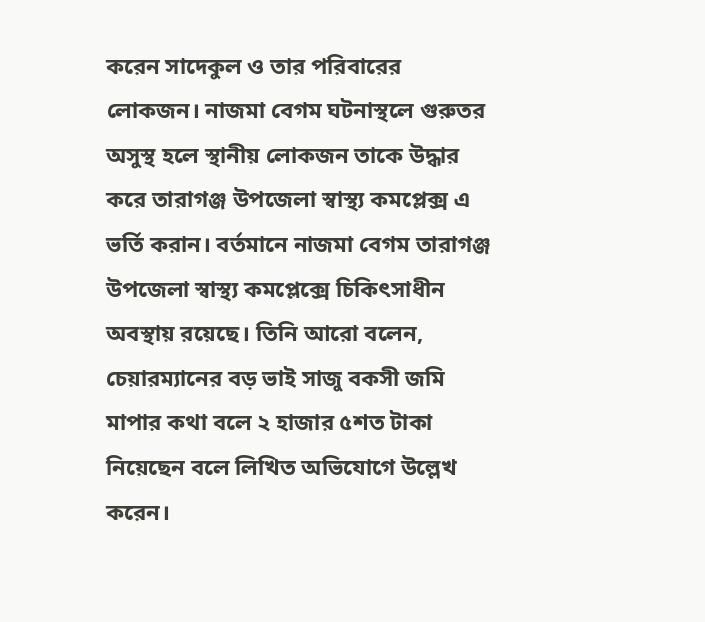করেন সাদেকুল ও তার পরিবারের লোকজন। নাজমা বেগম ঘটনাস্থলে গুরুতর অসুস্থ হলে স্থানীয় লোকজন তাকে উদ্ধার করে তারাগঞ্জ উপজেলা স্বাস্থ্য কমপ্লেক্স এ ভর্তি করান। বর্তমানে নাজমা বেগম তারাগঞ্জ উপজেলা স্বাস্থ্য কমপ্লেক্সে চিকিৎসাধীন অবস্থায় রয়েছে। তিনি আরো বলেন, চেয়ারম্যানের বড় ভাই সাজু বকসী জমি মাপার কথা বলে ২ হাজার ৫শত টাকা নিয়েছেন বলে লিখিত অভিযোগে উল্লেখ করেন।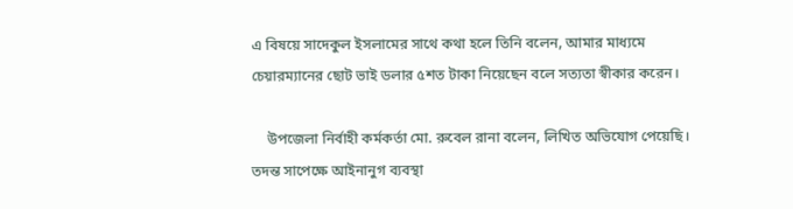এ বিষয়ে সাদেকুল ইসলামের সাথে কথা হলে তিনি বলেন, আমার মাধ্যমে চেয়ারম্যানের ছোট ভাই ডলার ৫শত টাকা নিয়েছেন বলে সত্যতা স্বীকার করেন।

    উপজেলা নির্বাহী কর্মকর্তা মো. রুবেল রানা বলেন, লিখিত অভিযোগ পেয়েছি। তদন্ত সাপেক্ষে আইনানুগ ব্যবস্থা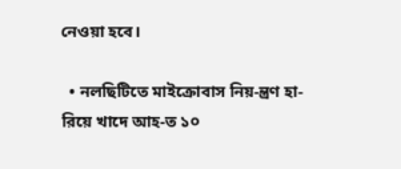নেওয়া হবে।

  • নলছিটিতে মাইক্রোবাস নিয়-ন্ত্রণ হা-রিয়ে খাদে আহ-ত ১০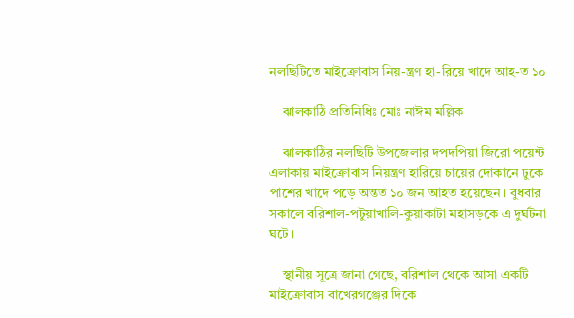নলছিটিতে মাইক্রোবাস নিয়-ন্ত্রণ হা-রিয়ে খাদে আহ-ত ১০

    ঝালকাঠি প্রতিনিধিঃ মোঃ নাঈম মল্লিক

    ঝালকাঠির নলছিটি উপজেলার দপদপিয়া জিরো পয়েন্ট এলাকায় মাইক্রোবাস নিয়ন্ত্রণ হারিয়ে চায়ের দোকানে ঢুকে পাশের খাদে পড়ে অন্তত ১০ জন আহত হয়েছেন। বুধবার সকালে বরিশাল-পটুয়াখালি-কুয়াকাটা মহাসড়কে এ দুর্ঘটনা ঘটে।

    স্থানীয় সূত্রে জানা গেছে, বরিশাল থেকে আসা একটি মাইক্রোবাস বাখেরগঞ্জের দিকে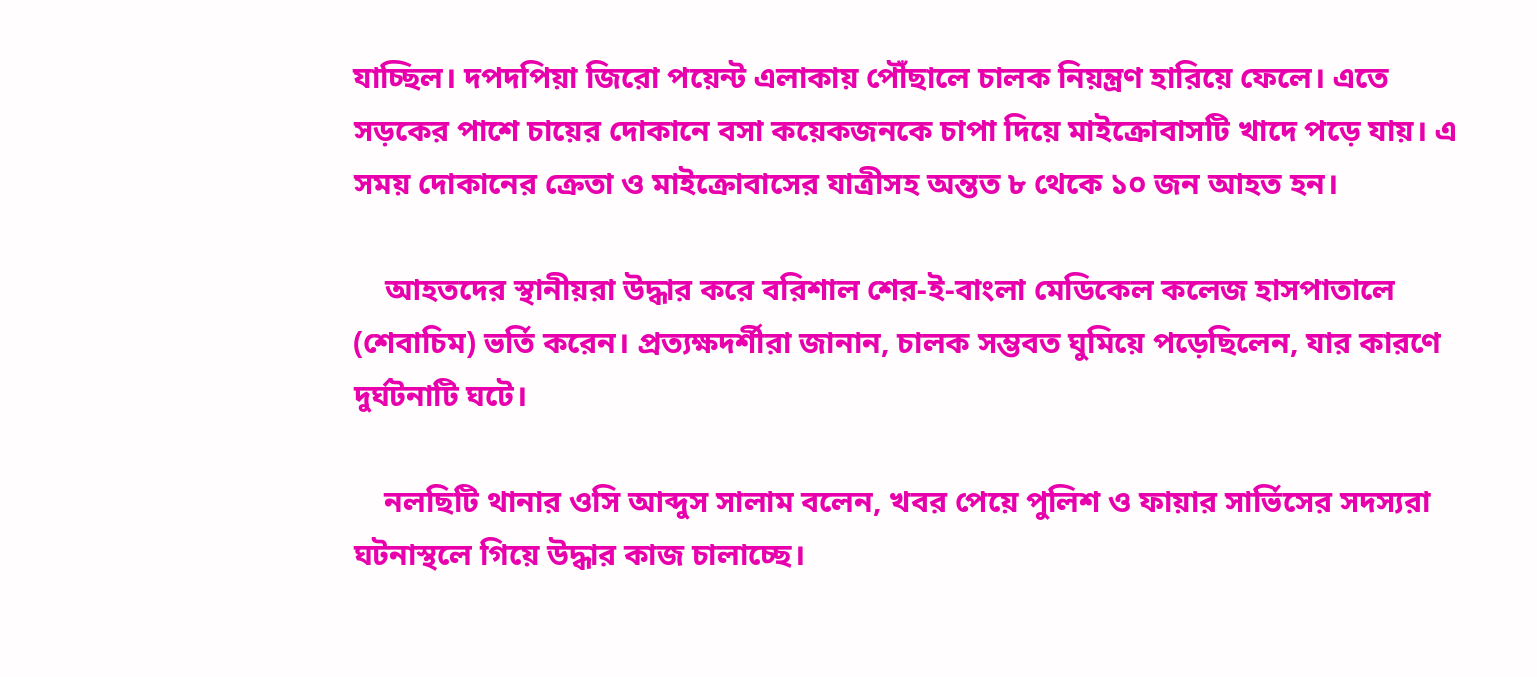যাচ্ছিল। দপদপিয়া জিরো পয়েন্ট এলাকায় পৌঁছালে চালক নিয়ন্ত্রণ হারিয়ে ফেলে। এতে সড়কের পাশে চায়ের দোকানে বসা কয়েকজনকে চাপা দিয়ে মাইক্রোবাসটি খাদে পড়ে যায়। এ সময় দোকানের ক্রেতা ও মাইক্রোবাসের যাত্রীসহ অন্তত ৮ থেকে ১০ জন আহত হন।

    আহতদের স্থানীয়রা উদ্ধার করে বরিশাল শের-ই-বাংলা মেডিকেল কলেজ হাসপাতালে (শেবাচিম) ভর্তি করেন। প্রত্যক্ষদর্শীরা জানান, চালক সম্ভবত ঘুমিয়ে পড়েছিলেন, যার কারণে দুর্ঘটনাটি ঘটে।

    নলছিটি থানার ওসি আব্দুস সালাম বলেন, খবর পেয়ে পুলিশ ও ফায়ার সার্ভিসের সদস্যরা ঘটনাস্থলে গিয়ে উদ্ধার কাজ চালাচ্ছে।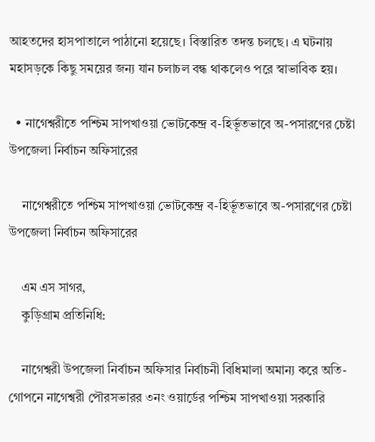আহতদের হাসপাতালে পাঠানো হয়েছে। বিস্তারিত তদন্ত চলছে। এ ঘটনায় মহাসড়কে কিছু সময়ের জন্য যান চলাচল বন্ধ থাকলেও পরে স্বাভাবিক হয়।

  • নাগেশ্বরীতে পশ্চিম সাপখাওয়া ভোটকেন্দ্র ব-হির্ভূতভাবে অ-পসারণের চেষ্টা উপজেলা নির্বাচন অফিসারের

    নাগেশ্বরীতে পশ্চিম সাপখাওয়া ভোটকেন্দ্র ব-হির্ভূতভাবে অ-পসারণের চেষ্টা উপজেলা নির্বাচন অফিসারের

    এম এস সাগর,
    কুড়িগ্রাম প্রতিনিধি:

    নাগেশ্বরী উপজেলা নির্বাচন অফিসার নির্বাচনী বিধিমালা অমান্য করে অতি-গোপনে নাগেশ্বরী পৌরসভারর ৩নং ওয়ার্ডের পশ্চিম সাপখাওয়া সরকারি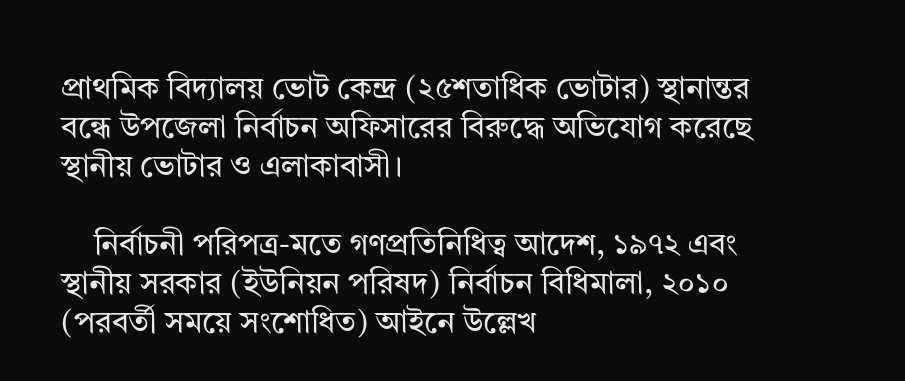প্রাথমিক বিদ্যালয় ভোট কেন্দ্র (২৫শতাধিক ভোটার) স্থানান্তর বন্ধে উপজেলা নির্বাচন অফিসারের বিরুদ্ধে অভিযোগ করেছে স্থানীয় ভোটার ও এলাকাবাসী।

    নির্বাচনী পরিপত্র-মতে গণপ্রতিনিধিত্ব আদেশ, ১৯৭২ এবং স্থানীয় সরকার (ইউনিয়ন পরিষদ) নির্বাচন বিধিমালা, ২০১০ (পরবর্তী সময়ে সংশোধিত) আইনে উল্লেখ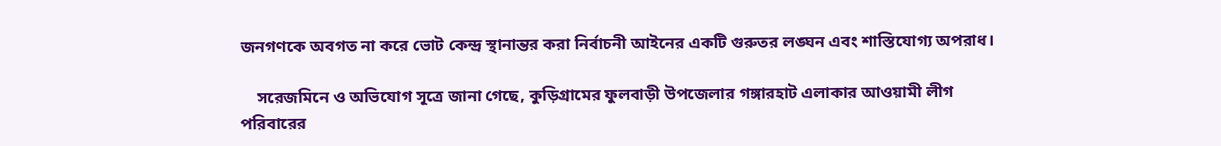জনগণকে অবগত না করে ভোট কেন্দ্র স্থানান্তর করা নির্বাচনী আইনের একটি গুরুতর লঙ্ঘন এবং শাস্তিযোগ্য অপরাধ।

    সরেজমিনে ও অভিযোগ সূত্রে জানা গেছে, কুড়িগ্রামের ফুলবাড়ী উপজেলার গঙ্গারহাট এলাকার আওয়ামী লীগ পরিবারের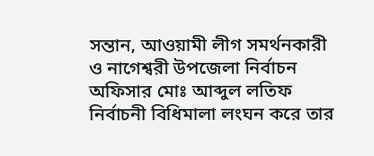সন্তান, আওয়ামী লীগ সমর্থনকারী ও নাগেশ্বরী উপজেলা নির্বাচন অফিসার মোঃ আব্দুল লতিফ নির্বাচনী বিধিমালা লংঘন করে তার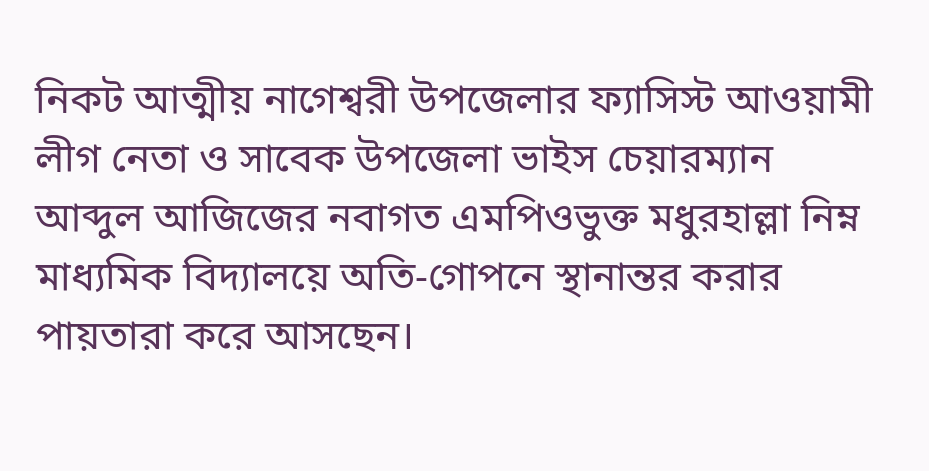নিকট আত্মীয় নাগেশ্বরী উপজেলার ফ্যাসিস্ট আওয়ামী লীগ নেতা ও সাবেক উপজেলা ভাইস চেয়ারম্যান আব্দুল আজিজের নবাগত এমপিওভুক্ত মধুরহাল্লা নিম্ন মাধ্যমিক বিদ্যালয়ে অতি-গোপনে স্থানান্তর করার পায়তারা করে আসছেন।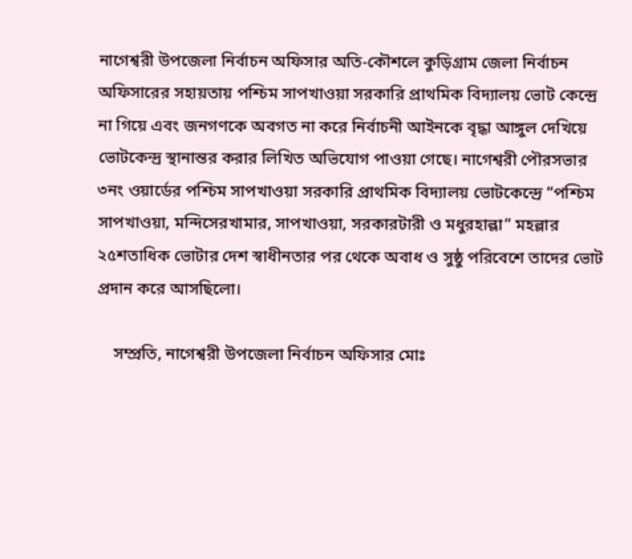নাগেশ্বরী উপজেলা নির্বাচন অফিসার অতি-কৌশলে কুড়িগ্রাম জেলা নির্বাচন অফিসারের সহায়তায় পশ্চিম সাপখাওয়া সরকারি প্রাথমিক বিদ্যালয় ভোট কেন্দ্রে না গিয়ে এবং জনগণকে অবগত না করে নির্বাচনী আইনকে বৃদ্ধা আঙ্গুল দেখিয়ে ভোটকেন্দ্র স্থানান্তর করার লিখিত অভিযোগ পাওয়া গেছে। নাগেশ্বরী পৌরসভার ৩নং ওয়ার্ডের পশ্চিম সাপখাওয়া সরকারি প্রাথমিক বিদ্যালয় ভোটকেন্দ্রে “পশ্চিম সাপখাওয়া, মন্দিসেরখামার, সাপখাওয়া, সরকারটারী ও মধুরহাল্লা” মহল্লার ২৫শতাধিক ভোটার দেশ স্বাধীনতার পর থেকে অবাধ ও সুষ্ঠু পরিবেশে তাদের ভোট প্রদান করে আসছিলো।

    সম্প্রতি, নাগেশ্বরী উপজেলা নির্বাচন অফিসার মোঃ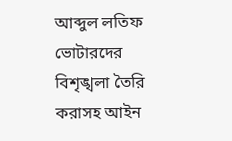আব্দুল লতিফ ভোটারদের বিশৃঙ্খলা তৈরি করাসহ আইন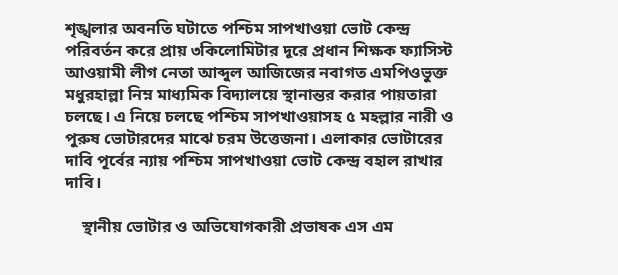শৃঙ্খলার অবনতি ঘটাতে পশ্চিম সাপখাওয়া ভোট কেন্দ্র পরিবর্তন করে প্রায় ৩কিলোমিটার দূরে প্রধান শিক্ষক ফ্যাসিস্ট আওয়ামী লীগ নেতা আব্দুল আজিজের নবাগত এমপিওভুক্ত মধুরহাল্লা নিম্ন মাধ্যমিক বিদ্যালয়ে স্থানান্তর করার পায়তারা চলছে। এ নিয়ে চলছে পশ্চিম সাপখাওয়াসহ ৫ মহল্লার নারী ও পুরুষ ভোটারদের মাঝে চরম উত্তেজনা। এলাকার ভোটারের দাবি পূর্বের ন্যায় পশ্চিম সাপখাওয়া ভোট কেন্দ্র বহাল রাখার দাবি।

    স্থানীয় ভোটার ও অভিযোগকারী প্রভাষক এস এম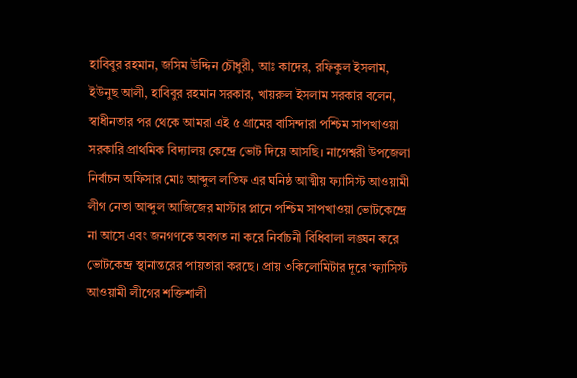হাবিবুর রহমান, জসিম উদ্দিন চৌধুরী, আঃ কাদের, রফিকুল ইসলাম, ইউনুছ আলী, হাবিবুর রহমান সরকার, খায়রুল ইসলাম সরকার বলেন, স্বাধীনতার পর থেকে আমরা এই ৫ গ্রামের বাসিন্দারা পশ্চিম সাপখাওয়া সরকারি প্রাথমিক বিদ্যালয় কেন্দ্রে ভোট দিয়ে আসছি। নাগেশ্বরী উপজেলা নির্বাচন অফিসার মোঃ আব্দুল লতিফ এর ঘনিষ্ঠ আত্মীয় ফ্যাসিস্ট আওয়ামী লীগ নেতা আব্দুল আজিজের মাস্টার প্লানে পশ্চিম সাপখাওয়া ভোটকেন্দ্রে না আসে এবং জনগণকে অবগত না করে নির্বাচনী বিধিবালা লঙ্ঘন করে ভোটকেন্দ্র স্থানান্তরের পায়তারা করছে। প্রায় ৩কিলোমিটার দূরে ‘ফ্যাসিস্ট আওয়ামী লীগের শক্তিশালী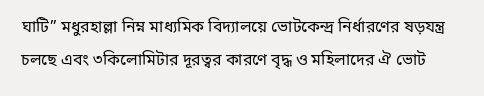ঘাটি” মধুরহাল্লা নিম্ন মাধ্যমিক বিদ্যালয়ে ভোটকেন্দ্র নির্ধারণের ষড়যন্ত্র চলছে এবং ৩কিলোমিটার দূরত্বর কারণে বৃদ্ধ ও মহিলাদের ঐ ভোট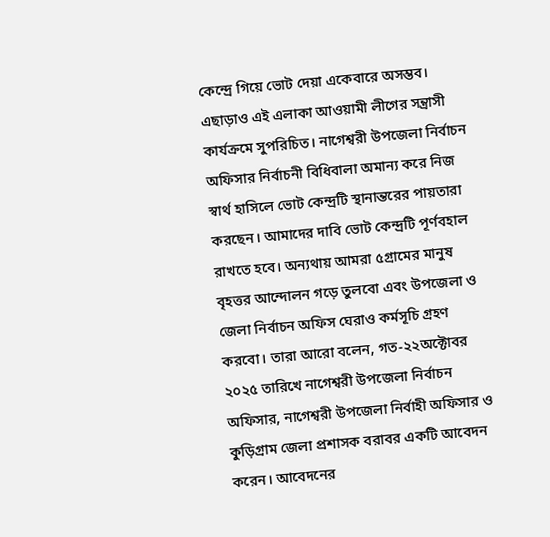কেন্দ্রে গিয়ে ভোট দেয়া একেবারে অসম্ভব। এছাড়াও এই এলাকা আওয়ামী লীগের সন্ত্রাসী কার্যক্রমে সুপরিচিত। নাগেশ্বরী উপজেলা নির্বাচন অফিসার নির্বাচনী বিধিবালা অমান্য করে নিজ স্বার্থ হাসিলে ভোট কেন্দ্রটি স্থানান্তরের পায়তারা করছেন। আমাদের দাবি ভোট কেন্দ্রটি পূর্ণবহাল রাখতে হবে। অন্যথায় আমরা ৫গ্রামের মানুষ বৃহত্তর আন্দোলন গড়ে তুলবো এবং উপজেলা ও জেলা নির্বাচন অফিস ঘেরাও কর্মসূচি গ্রহণ করবো। তারা আরো বলেন, গত-২২অক্টোবর ২০২৫ তারিখে নাগেশ্বরী উপজেলা নির্বাচন অফিসার, নাগেশ্বরী উপজেলা নির্বাহী অফিসার ও কুড়িগ্রাম জেলা প্রশাসক বরাবর একটি আবেদন করেন। আবেদনের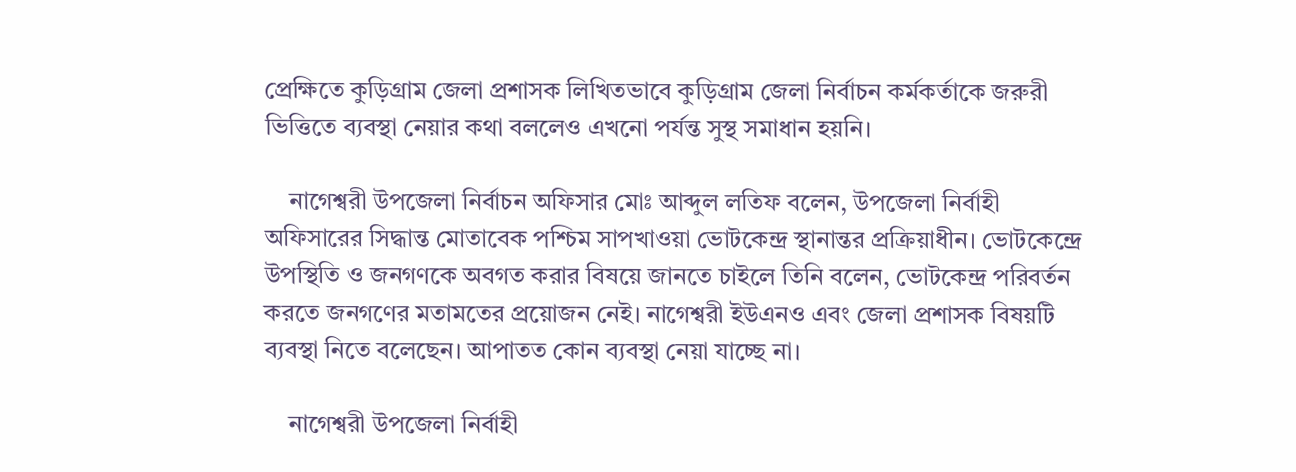প্রেক্ষিতে কুড়িগ্রাম জেলা প্রশাসক লিখিতভাবে কুড়িগ্রাম জেলা নির্বাচন কর্মকর্তাকে জরুরী ভিত্তিতে ব্যবস্থা নেয়ার কথা বললেও এখনো পর্যন্ত সুস্থ সমাধান হয়নি।

    নাগেশ্বরী উপজেলা নির্বাচন অফিসার মোঃ আব্দুল লতিফ বলেন, উপজেলা নির্বাহী অফিসারের সিদ্ধান্ত মোতাবেক পশ্চিম সাপখাওয়া ভোটকেন্দ্র স্থানান্তর প্রক্রিয়াধীন। ভোটকেন্দ্রে উপস্থিতি ও জনগণকে অবগত করার বিষয়ে জানতে চাইলে তিনি বলেন, ভোটকেন্দ্র পরিবর্তন করতে জনগণের মতামতের প্রয়োজন নেই। নাগেশ্বরী ইউএনও এবং জেলা প্রশাসক বিষয়টি ব্যবস্থা নিতে বলেছেন। আপাতত কোন ব্যবস্থা নেয়া যাচ্ছে না।

    নাগেশ্বরী উপজেলা নির্বাহী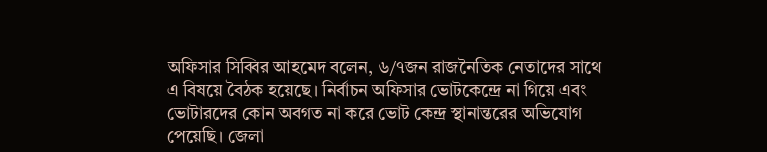অফিসার সিব্বির আহমেদ বলেন, ৬/৭জন রাজনৈতিক নেতাদের সাথে এ বিষয়ে বৈঠক হয়েছে। নির্বাচন অফিসার ভোটকেন্দ্রে না গিয়ে এবং ভোটারদের কোন অবগত না করে ভোট কেন্দ্র স্থানান্তরের অভিযোগ পেয়েছি। জেলা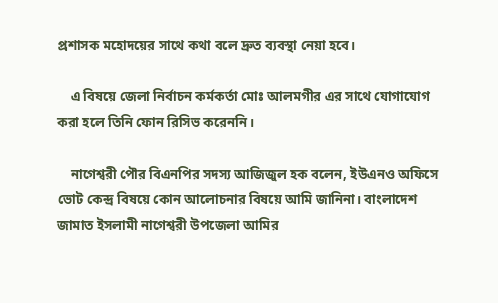প্রশাসক মহোদয়ের সাথে কথা বলে দ্রুত ব্যবস্থা নেয়া হবে।

    এ বিষয়ে জেলা নির্বাচন কর্মকর্তা মোঃ আলমগীর এর সাথে যোগাযোগ করা হলে তিনি ফোন রিসিভ করেননি।

    নাগেশ্বরী পৌর বিএনপির সদস্য আজিজুল হক বলেন, ইউএনও অফিসে ভোট কেন্দ্র বিষয়ে কোন আলোচনার বিষয়ে আমি জানিনা। বাংলাদেশ জামাত ইসলামী নাগেশ্বরী উপজেলা আমির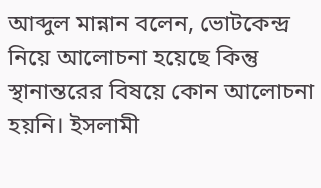আব্দুল মান্নান বলেন, ভোটকেন্দ্র নিয়ে আলোচনা হয়েছে কিন্তু স্থানান্তরের বিষয়ে কোন আলোচনা হয়নি। ইসলামী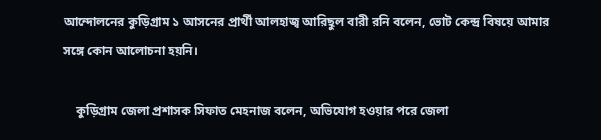আন্দোলনের কুড়িগ্রাম ১ আসনের প্রার্থী আলহাজ্ব আরিছুল বারী রনি বলেন, ভোট কেন্দ্র বিষয়ে আমার সঙ্গে কোন আলোচনা হয়নি।

    কুড়িগ্রাম জেলা প্রশাসক সিফাত মেহনাজ বলেন, অভিযোগ হওয়ার পরে জেলা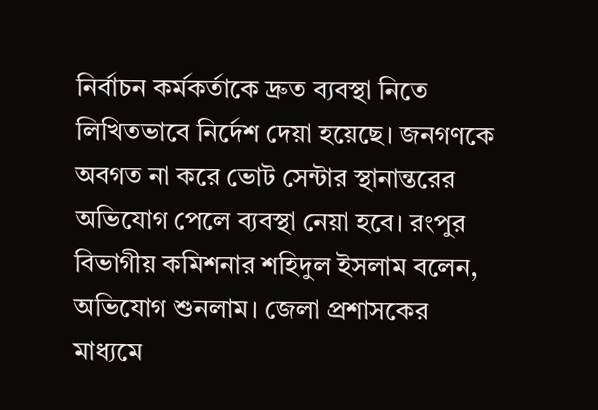নির্বাচন কর্মকর্তাকে দ্রুত ব্যবস্থা নিতে লিখিতভাবে নির্দেশ দেয়া হয়েছে। জনগণকে অবগত না করে ভোট সেন্টার স্থানান্তরের অভিযোগ পেলে ব্যবস্থা নেয়া হবে। রংপুর বিভাগীয় কমিশনার শহিদুল ইসলাম বলেন, অভিযোগ শুনলাম। জেলা প্রশাসকের মাধ্যমে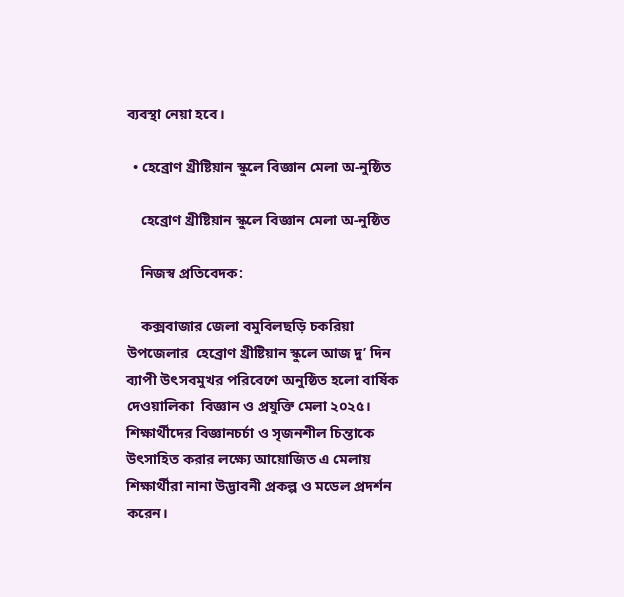ব্যবস্থা নেয়া হবে।

  • হেব্রোণ খ্রীষ্টিয়ান স্কুলে বিজ্ঞান মেলা অ-নুষ্ঠিত

    হেব্রোণ খ্রীষ্টিয়ান স্কুলে বিজ্ঞান মেলা অ-নুষ্ঠিত

    নিজস্ব প্রতিবেদক:

    কক্সবাজার জেলা বমুবিলছড়ি চকরিয়া উপজেলার  হেব্রোণ খ্রীষ্টিয়ান স্কুলে আজ দু’ দিন ব্যাপী উৎসবমুখর পরিবেশে অনুষ্ঠিত হলো বার্ষিক দেওয়ালিকা  বিজ্ঞান ও প্রযুক্তি মেলা ২০২৫। শিক্ষার্থীদের বিজ্ঞানচর্চা ও সৃজনশীল চিন্তাকে উৎসাহিত করার লক্ষ্যে আয়োজিত এ মেলায় শিক্ষার্থীরা নানা উদ্ভাবনী প্রকল্প ও মডেল প্রদর্শন করেন।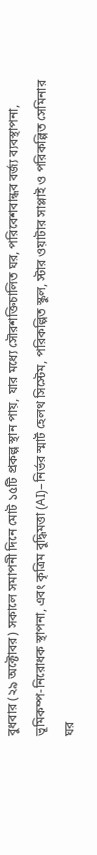বুধবার (২৯ অক্টোবর) সকালে সমাপনী দিনে মোট ১৫টি প্রকল্প স্থান পায়, যার মধ্যে সৌরশক্তিচালিত ঘর, পরিবেশবান্ধব বর্জ্য ব্যবস্থাপনা, ভূমিকম্প-নিরোধক স্থাপনা, এবং কৃত্রিম বুদ্ধিমত্তা (AI)–নির্ভর স্মার্ট হেলথ সিস্টেম, পরিকল্পিত স্কুল, স্টার ওয়াটার সাপ্লাই ও পরিকল্পিত সেমিনার ঘর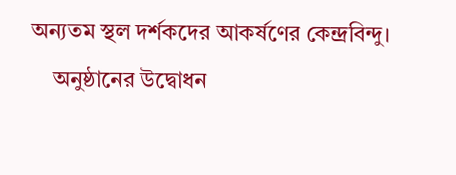অন্যতম স্থল দর্শকদের আকর্ষণের কেন্দ্রবিন্দু।
    অনুষ্ঠানের উদ্বোধন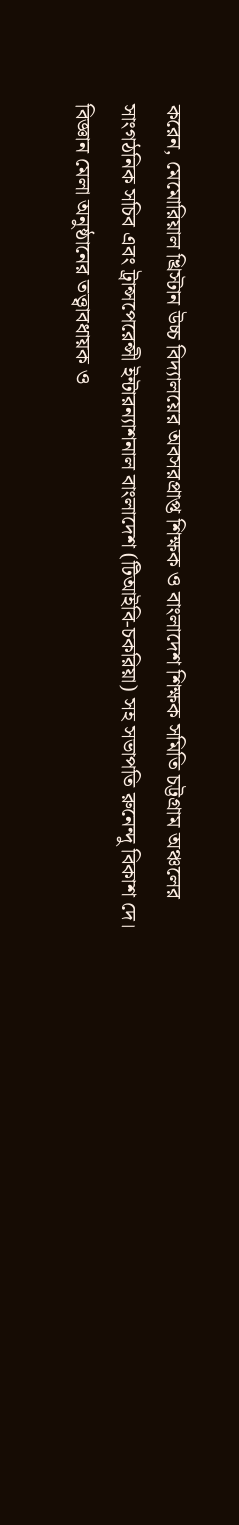করেন, মেমোরিয়াল খ্রিস্টান উচ্চ বিদ্যালয়ের অবসরপ্রাপ্ত শিক্ষক ও বাংলাদেশ শিক্ষক সমিতি চট্টগ্রাম অঞ্চলের সাংগঠনিক সচিব এবং ট্রান্সপেরেন্সী ইন্টারন্যাশনাল বাংলাদেশ (টিআইবি-চকরিয়া) সহ সভাপতি রুনেন্দু বিকাশ দে। বিজ্ঞান মেলা অনুষ্ঠানের তত্ত্বাবধায়ক ও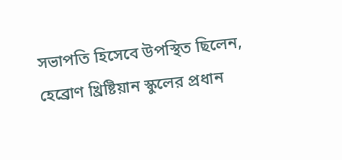সভাপতি হিসেবে উপস্থিত ছিলেন, হেব্রোণ খ্রিষ্টিয়ান স্কুলের প্রধান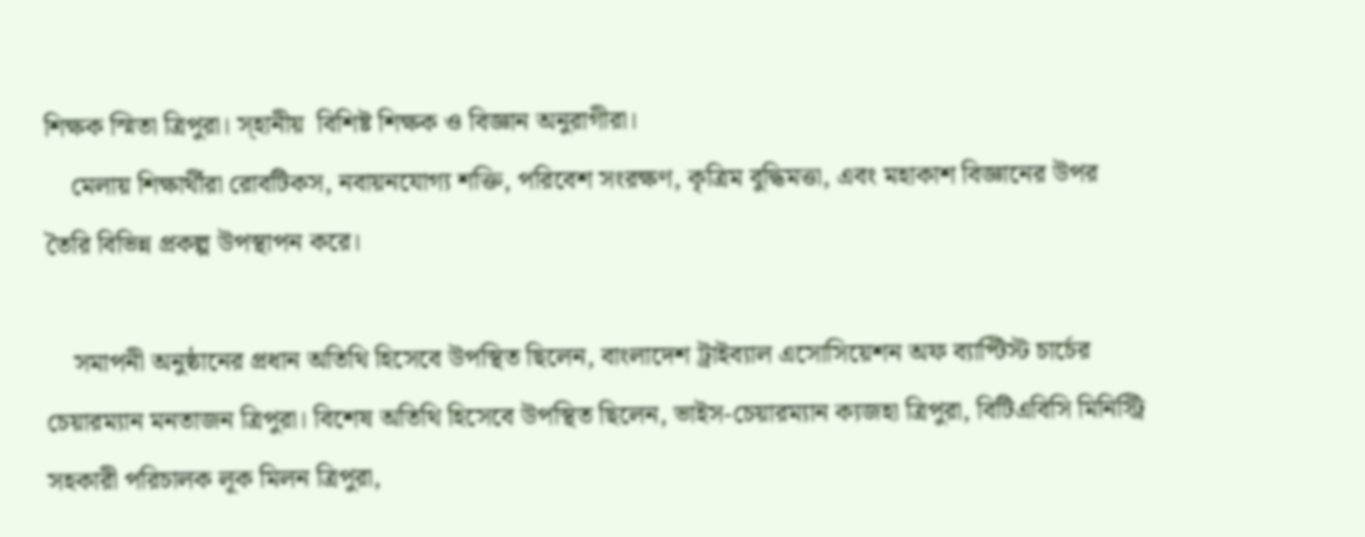শিক্ষক স্মিতা ত্রিপুরা। স্হানীয়  বিশিষ্ট শিক্ষক ও বিজ্ঞান অনুরাগীরা।
    মেলায় শিক্ষার্থীরা রোবটিকস, নবায়নযোগ্য শক্তি, পরিবেশ সংরক্ষণ, কৃত্রিম বুদ্ধিমত্তা, এবং মহাকাশ বিজ্ঞানের উপর তৈরি বিভিন্ন প্রকল্প উপস্থাপন করে।

    সমাপনী অনুষ্ঠানের প্রধান অতিথি হিসেবে উপস্থিত ছিলেন, বাংলাদেশ ট্রাইব্যাল এসোসিয়েশন অফ ব্যাপ্টিস্ট চার্চের চেয়ারম্যান মনতাজন ত্রিপুরা। বিশেষ অতিথি হিসেবে উপস্থিত ছিলেন, ভাইস-চেয়ারম্যান ক্যজহা ত্রিপুরা, বিটিএবিসি মিনিস্ট্রি সহকারী পরিচালক লূক মিলন ত্রিপুরা,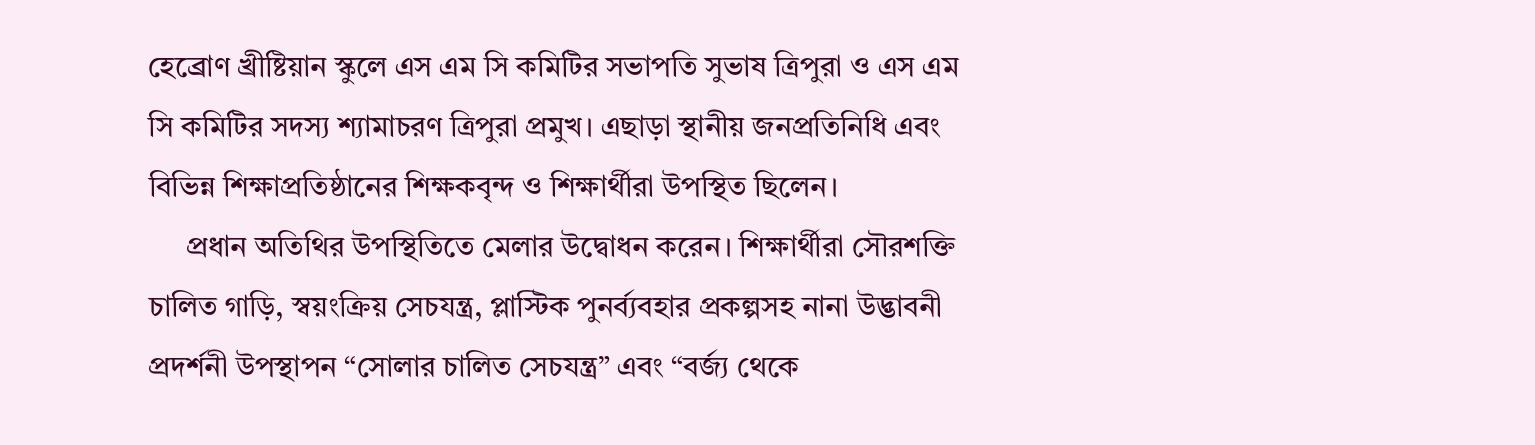হেব্রোণ খ্রীষ্টিয়ান স্কুলে এস এম সি কমিটির সভাপতি সুভাষ ত্রিপুরা ও এস এম সি কমিটির সদস্য শ্যামাচরণ ত্রিপুরা প্রমুখ। এছাড়া স্থানীয় জনপ্রতিনিধি এবং বিভিন্ন শিক্ষাপ্রতিষ্ঠানের শিক্ষকবৃন্দ ও শিক্ষার্থীরা উপস্থিত ছিলেন।
     প্রধান অতিথির উপস্থিতিতে মেলার উদ্বোধন করেন। শিক্ষার্থীরা সৌরশক্তি চালিত গাড়ি, স্বয়ংক্রিয় সেচযন্ত্র, প্লাস্টিক পুনর্ব্যবহার প্রকল্পসহ নানা উদ্ভাবনী প্রদর্শনী উপস্থাপন “সোলার চালিত সেচযন্ত্র” এবং “বর্জ্য থেকে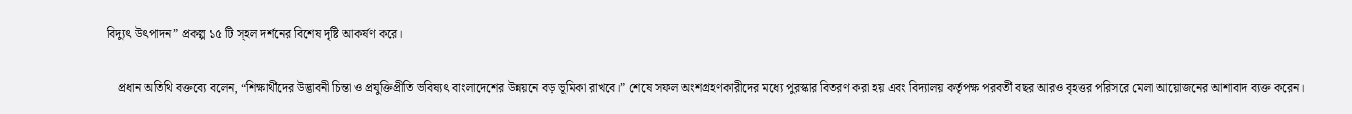বিদ্যুৎ উৎপাদন” প্রকল্প ১৫ টি স্হল দর্শনের বিশেষ দৃষ্টি আকর্ষণ করে।

    প্রধান অতিথি বক্তব্যে বলেন, “শিক্ষার্থীদের উদ্ভাবনী চিন্তা ও প্রযুক্তিপ্রীতি ভবিষ্যৎ বাংলাদেশের উন্নয়নে বড় ভূমিকা রাখবে।” শেষে সফল অংশগ্রহণকারীদের মধ্যে পুরস্কার বিতরণ করা হয় এবং বিদ্যালয় কর্তৃপক্ষ পরবর্তী বছর আরও বৃহত্তর পরিসরে মেলা আয়োজনের আশাবাদ ব্যক্ত করেন।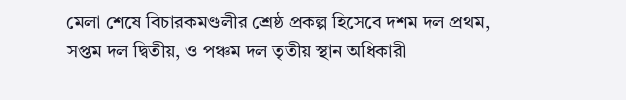মেলা শেষে বিচারকমণ্ডলীর শ্রেষ্ঠ প্রকল্প হিসেবে দশম দল প্রথম, সপ্তম দল দ্বিতীয়, ও পঞ্চম দল তৃতীয় স্থান অধিকারী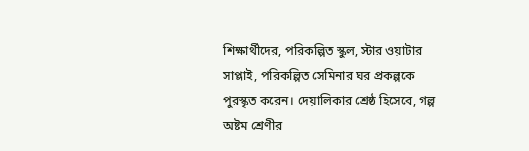শিক্ষার্থীদের, পরিকল্পিত স্কুল, স্টার ওয়াটার সাপ্লাই, পরিকল্পিত সেমিনার ঘর প্রকল্পকে পুরস্কৃত করেন। দেয়ালিকার শ্রেষ্ঠ হিসেবে, গল্প অষ্টম শ্রেণীর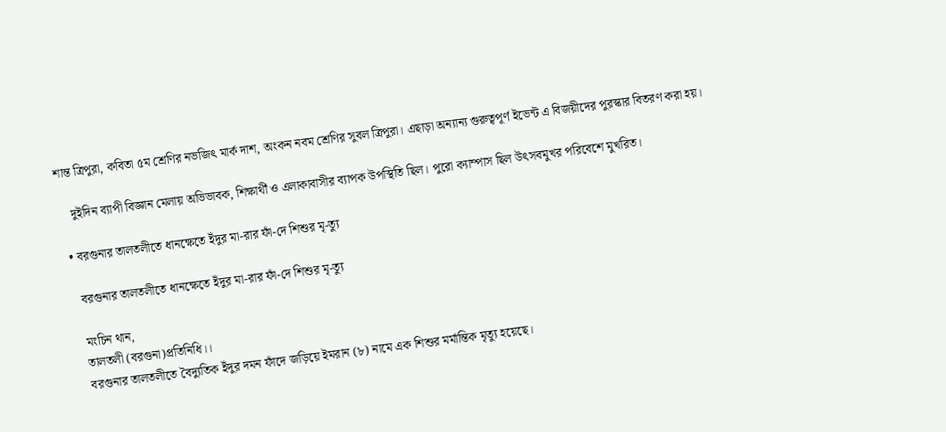শান্ত ত্রিপুরা, কবিতা ৫ম শ্রেণির নভজিৎ মার্ক দাশ, অংকন নবম শ্রেণির সুবল ত্রিপুরা। এছাড়া অন্যান্য গুরুত্বপূর্ণ ইভেন্ট এ বিজয়ীদের পুরস্কার বিতরণ করা হয়।

    দুইদিন ব্যাপী বিজ্ঞান মেলায় অভিভাবক, শিক্ষার্থী ও এলাকাবাসীর ব্যাপক উপস্থিতি ছিল। পুরো ক্যাম্পাস ছিল উৎসবমুখর পরিবেশে মুখরিত।

  • বরগুনার তালতলীতে ধানক্ষেতে ইঁদুর মা-রার ফাঁ-দে শিশুর মৃ-ত্যু

    বরগুনার তালতলীতে ধানক্ষেতে ইঁদুর মা-রার ফাঁ-দে শিশুর মৃ-ত্যু

    মংচিন থান,
    তালতলী (বরগুনা)প্রতিনিধি।।
    বরগুনার তালতলীতে বৈদ্যুতিক ইঁদুর দমন ফাঁদে জড়িয়ে ইমরান (৮) নামে এক শিশুর মর্মান্তিক মৃত্যু হয়েছে।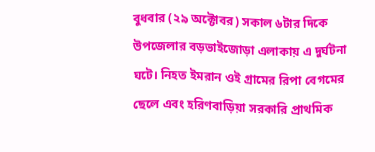বুধবার (২৯ অক্টোবর) সকাল ৬টার দিকে উপজেলার বড়ভাইজোড়া এলাকায় এ দুর্ঘটনা ঘটে। নিহত ইমরান ওই গ্রামের রিপা বেগমের ছেলে এবং হরিণবাড়িয়া সরকারি প্রাথমিক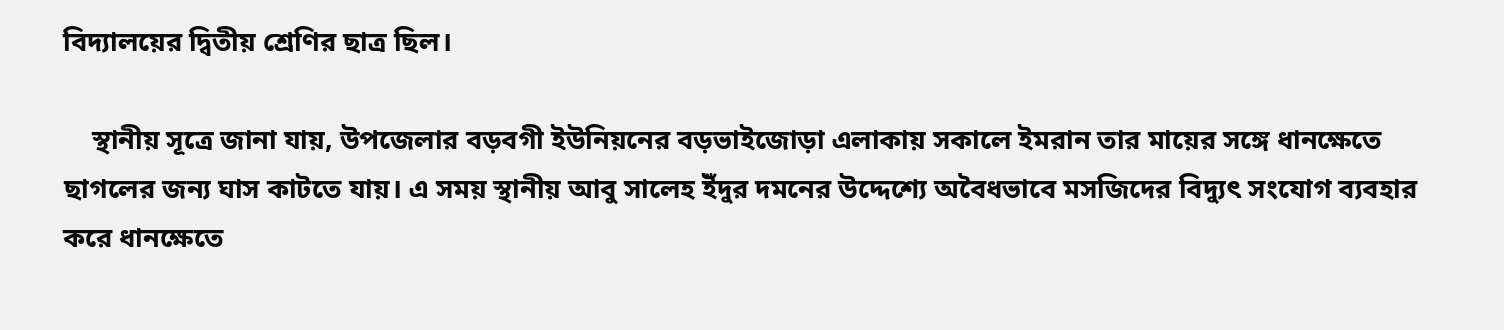বিদ্যালয়ের দ্বিতীয় শ্রেণির ছাত্র ছিল।

    স্থানীয় সূত্রে জানা যায়, উপজেলার বড়বগী ইউনিয়নের বড়ভাইজোড়া এলাকায় সকালে ইমরান তার মায়ের সঙ্গে ধানক্ষেতে ছাগলের জন্য ঘাস কাটতে যায়। এ সময় স্থানীয় আবু সালেহ ইঁদুর দমনের উদ্দেশ্যে অবৈধভাবে মসজিদের বিদ্যুৎ সংযোগ ব্যবহার করে ধানক্ষেতে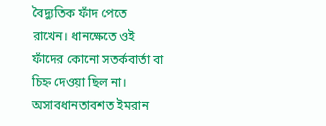বৈদ্যুতিক ফাঁদ পেতে রাখেন। ধানক্ষেতে ওই ফাঁদের কোনো সতর্কবার্তা বা চিহ্ন দেওয়া ছিল না। অসাবধানতাবশত ইমরান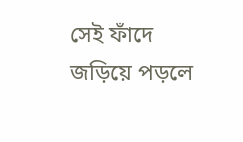সেই ফাঁদে জড়িয়ে পড়লে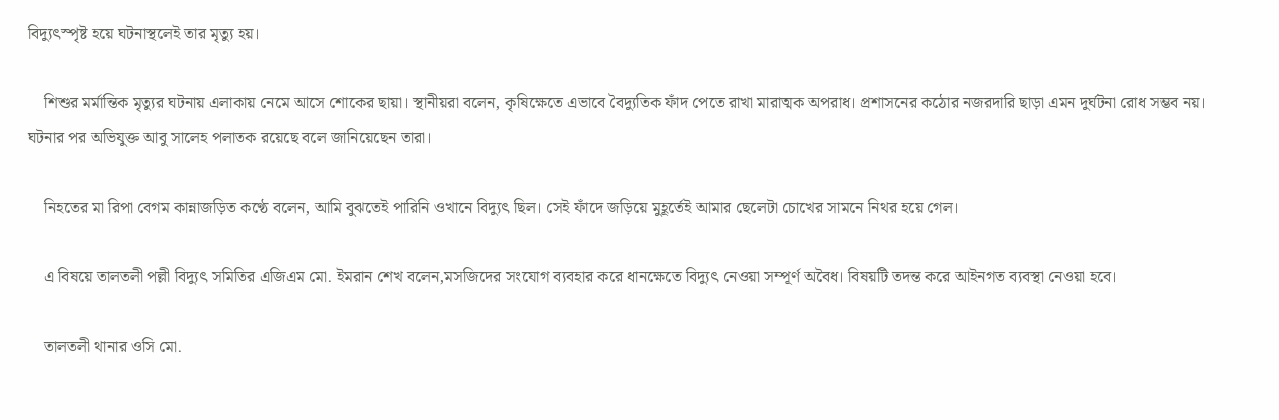বিদ্যুৎস্পৃষ্ট হয়ে ঘটনাস্থলেই তার মৃত্যু হয়।

    শিশুর মর্মান্তিক মৃত্যুর ঘটনায় এলাকায় নেমে আসে শোকের ছায়া। স্থানীয়রা বলেন, কৃষিক্ষেতে এভাবে বৈদ্যুতিক ফাঁদ পেতে রাখা মারাত্মক অপরাধ। প্রশাসনের কঠোর নজরদারি ছাড়া এমন দুর্ঘটনা রোধ সম্ভব নয়। ঘটনার পর অভিযুক্ত আবু সালেহ পলাতক রয়েছে বলে জানিয়েছেন তারা।

    নিহতের মা রিপা বেগম কান্নাজড়িত কণ্ঠে বলেন, আমি বুঝতেই পারিনি ওখানে বিদ্যুৎ ছিল। সেই ফাঁদে জড়িয়ে মুহূর্তেই আমার ছেলেটা চোখের সামনে নিথর হয়ে গেল।

    এ বিষয়ে তালতলী পল্লী বিদ্যুৎ সমিতির এজিএম মো. ইমরান শেখ বলেন,মসজিদের সংযোগ ব্যবহার করে ধানক্ষেতে বিদ্যুৎ নেওয়া সম্পূর্ণ অবৈধ। বিষয়টি তদন্ত করে আইনগত ব্যবস্থা নেওয়া হবে।

    তালতলী থানার ওসি মো.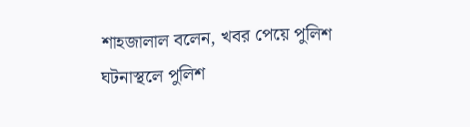শাহজালাল বলেন, খবর পেয়ে পুলিশ ঘটনাস্থলে পুলিশ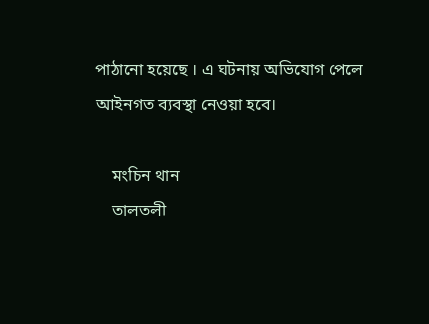পাঠানো হয়েছে । এ ঘটনায় অভিযোগ পেলে আইনগত ব্যবস্থা নেওয়া হবে।

    মংচিন থান
    তালতলী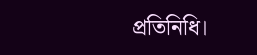প্রতিনিধি।